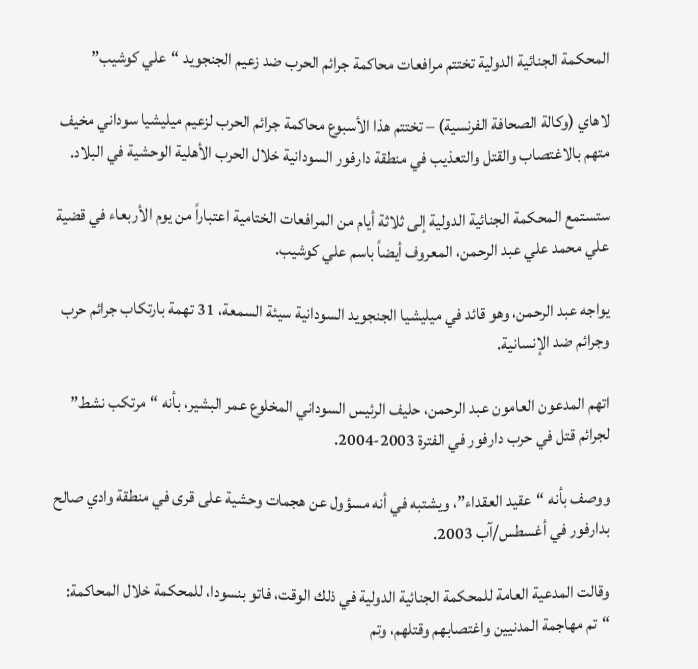المحكمة الجنائية الدولية تختتم مرافعات محاكمة جرائم الحرب ضد زعيم الجنجويد “علي كوشيب”

لاهاي (وكالة الصحافة الفرنسية) – تختتم هذا الأسبوع محاكمة جرائم الحرب لزعيم ميليشيا سوداني مخيف متهم بالاغتصاب والقتل والتعذيب في منطقة دارفور السودانية خلال الحرب الأهلية الوحشية في البلاد.

ستستمع المحكمة الجنائية الدولية إلى ثلاثة أيام من المرافعات الختامية اعتباراً من يوم الأربعاء في قضية علي محمد علي عبد الرحمن، المعروف أيضاً باسم علي كوشيب.

يواجه عبد الرحمن، وهو قائد في ميليشيا الجنجويد السودانية سيئة السمعة، 31 تهمة بارتكاب جرائم حرب وجرائم ضد الإنسانية.

اتهم المدعون العامون عبد الرحمن، حليف الرئيس السوداني المخلوع عمر البشير، بأنه “مرتكب نشط” لجرائم قتل في حرب دارفور في الفترة 2003-2004.

ووصف بأنه “عقيد العقداء”، ويشتبه في أنه مسؤول عن هجمات وحشية على قرى في منطقة وادي صالح بدارفور في أغسطس/آب 2003.

وقالت المدعية العامة للمحكمة الجنائية الدولية في ذلك الوقت، فاتو بنسودا، للمحكمة خلال المحاكمة: “تم مهاجمة المدنيين واغتصابهم وقتلهم، وتم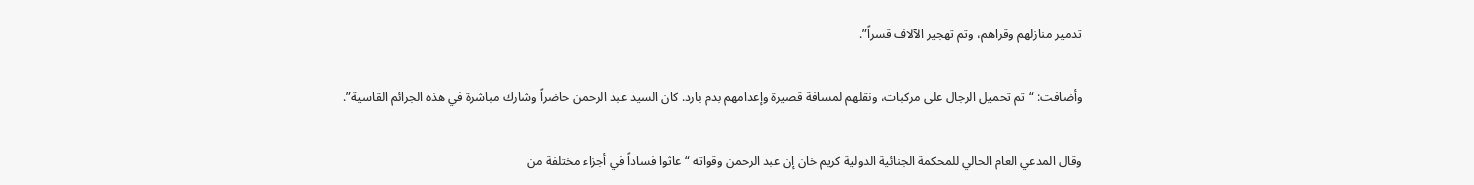تدمير منازلهم وقراهم، وتم تهجير الآلاف قسراً”.

وأضافت: “تم تحميل الرجال على مركبات، ونقلهم لمسافة قصيرة وإعدامهم بدم بارد. كان السيد عبد الرحمن حاضراً وشارك مباشرة في هذه الجرائم القاسية”.

وقال المدعي العام الحالي للمحكمة الجنائية الدولية كريم خان إن عبد الرحمن وقواته “عاثوا فساداً في أجزاء مختلفة من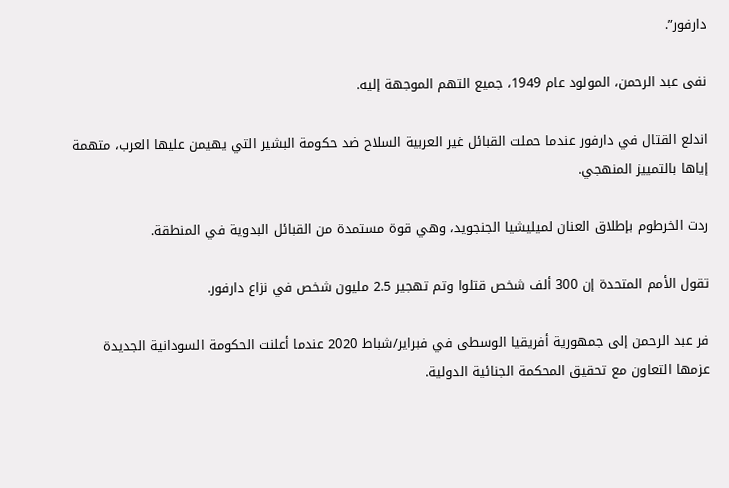دارفور”.

نفى عبد الرحمن، المولود عام 1949، جميع التهم الموجهة إليه.

اندلع القتال في دارفور عندما حملت القبائل غير العربية السلاح ضد حكومة البشير التي يهيمن عليها العرب، متهمة إياها بالتمييز المنهجي.

ردت الخرطوم بإطلاق العنان لميليشيا الجنجويد، وهي قوة مستمدة من القبائل البدوية في المنطقة.

تقول الأمم المتحدة إن 300 ألف شخص قتلوا وتم تهجير 2.5 مليون شخص في نزاع دارفور.

فر عبد الرحمن إلى جمهورية أفريقيا الوسطى في فبراير/شباط 2020 عندما أعلنت الحكومة السودانية الجديدة عزمها التعاون مع تحقيق المحكمة الجنائية الدولية.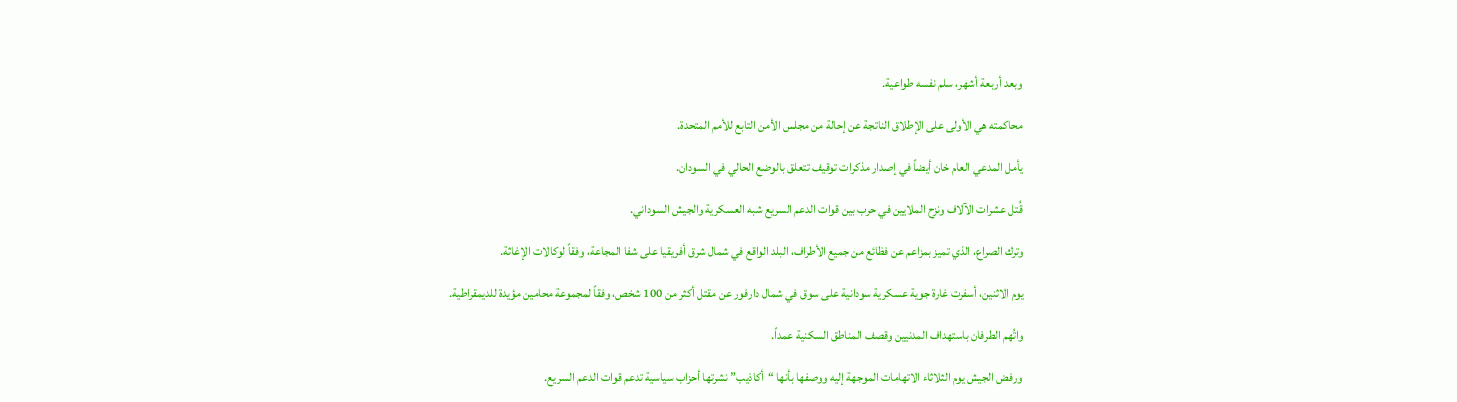وبعد أربعة أشهر، سلم نفسه طواعية.

محاكمته هي الأولى على الإطلاق الناتجة عن إحالة من مجلس الأمن التابع للأمم المتحدة.

يأمل المدعي العام خان أيضاً في إصدار مذكرات توقيف تتعلق بالوضع الحالي في السودان.

قُتل عشرات الآلاف ونزح الملايين في حرب بين قوات الدعم السريع شبه العسكرية والجيش السوداني.

وترك الصراع، الذي تميز بمزاعم عن فظائع من جميع الأطراف، البلد الواقع في شمال شرق أفريقيا على شفا المجاعة، وفقاً لوكالات الإغاثة.

يوم الاثنين، أسفرت غارة جوية عسكرية سودانية على سوق في شمال دارفور عن مقتل أكثر من 100 شخص، وفقاً لمجموعة محامين مؤيدة للديمقراطية.

واتُهم الطرفان باستهداف المدنيين وقصف المناطق السكنية عمداً.

ورفض الجيش يوم الثلاثاء الاتهامات الموجهة إليه ووصفها بأنها “أكاذيب” نشرتها أحزاب سياسية تدعم قوات الدعم السريع.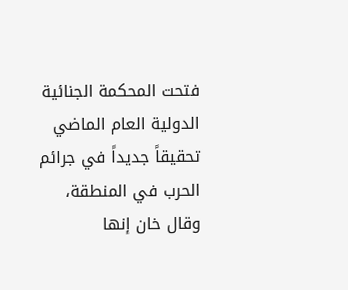فتحت المحكمة الجنائية الدولية العام الماضي تحقيقاً جديداً في جرائم الحرب في المنطقة، وقال خان إنها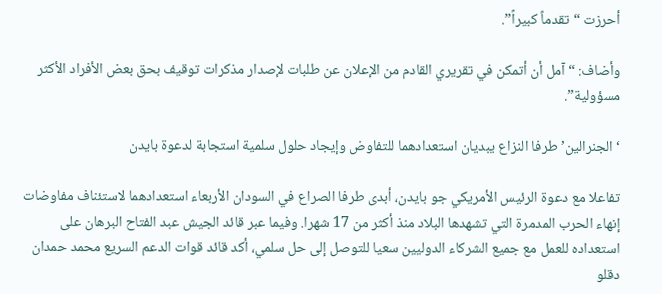أحرزت “تقدماً كبيراً”.

وأضاف: “آمل أن أتمكن في تقريري القادم من الإعلان عن طلبات لإصدار مذكرات توقيف بحق بعض الأفراد الأكثر مسؤولية”.

‘الجنرالين’ طرفا النزاع يبديان استعدادهما للتفاوض وإيجاد حلول سلمية استجابة لدعوة بايدن

تفاعلا مع دعوة الرئيس الأمريكي جو بايدن، أبدى طرفا الصراع في السودان الأربعاء استعدادهما لاستئناف مفاوضات إنهاء الحرب المدمرة التي تشهدها البلاد منذ أكثر من 17 شهرا. وفيما عبر قائد الجيش عبد الفتاح البرهان على استعداده للعمل مع جميع الشركاء الدوليين سعيا للتوصل إلى حل سلمي، أكد قائد قوات الدعم السريع محمد حمدان دقلو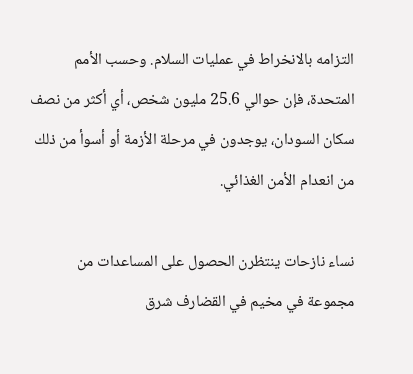التزامه بالانخراط في عمليات السلام. وحسب الأمم المتحدة، فإن حوالي 25.6 مليون شخص، أي أكثر من نصف سكان السودان، يوجدون في مرحلة الأزمة أو أسوأ من ذلك من انعدام الأمن الغذائي.

نساء نازحات ينتظرن الحصول على المساعدات من مجموعة في مخيم في القضارف شرق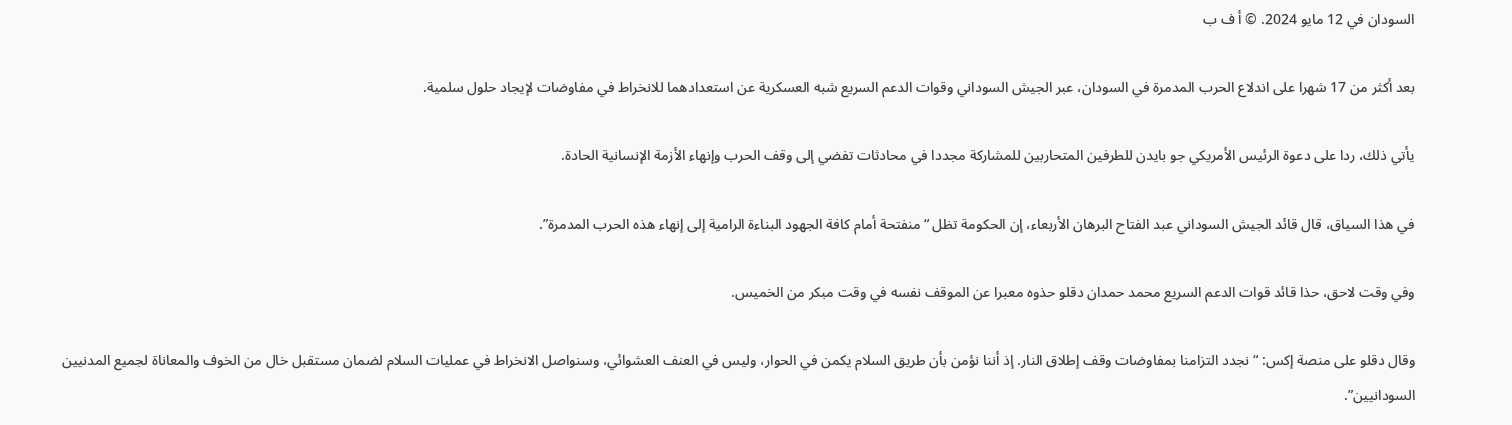السودان في 12 مايو 2024. © أ ف ب

بعد أكثر من 17 شهرا على اندلاع الحرب المدمرة في السودان، عبر الجيش السوداني وقوات الدعم السريع شبه العسكرية عن استعدادهما للانخراط في مفاوضات لإيجاد حلول سلمية.

يأتي ذلك، ردا على دعوة الرئيس الأمريكي جو بايدن للطرفين المتحاربين للمشاركة مجددا في محادثات تفضي إلى وقف الحرب وإنهاء الأزمة الإنسانية الحادة.

في هذا السياق، قال قائد الجيش السوداني عبد الفتاح البرهان الأربعاء، إن الحكومة تظل “منفتحة أمام كافة الجهود البناءة الرامية إلى إنهاء هذه الحرب المدمرة”.

وفي وقت لاحق، حذا قائد قوات الدعم السريع محمد حمدان دقلو حذوه معبرا عن الموقف نفسه في وقت مبكر من الخميس.

وقال دقلو على منصة إكس: “نجدد التزامنا بمفاوضات وقف إطلاق النار. إذ أننا نؤمن بأن طريق السلام يكمن في الحوار، وليس في العنف العشوائي، وسنواصل الانخراط في عمليات السلام لضمان مستقبل خال من الخوف والمعاناة لجميع المدنيين السودانيين”.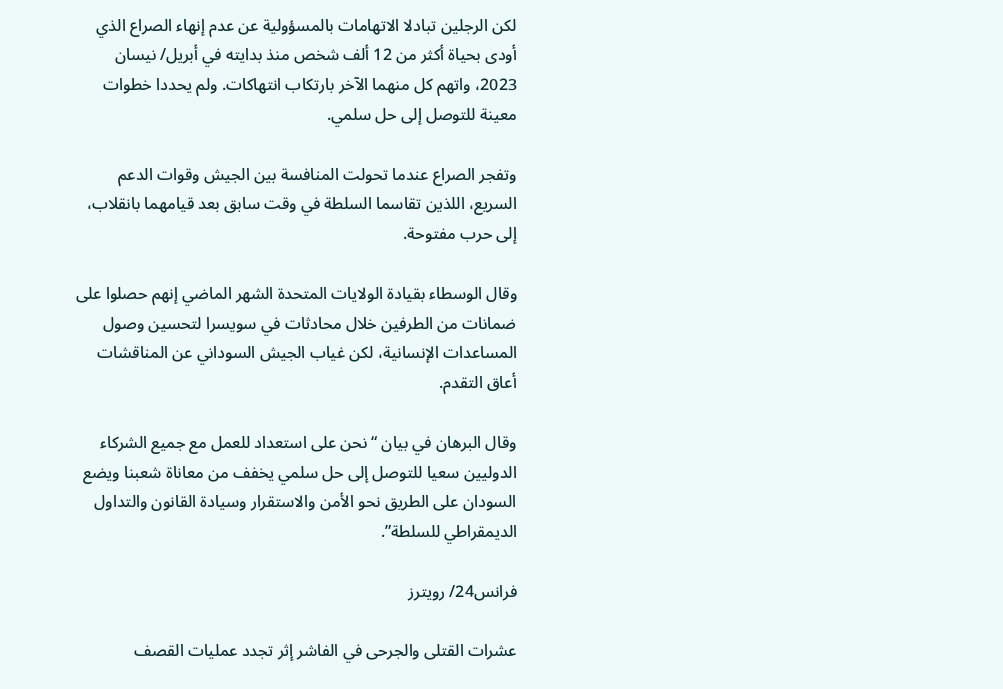لكن الرجلين تبادلا الاتهامات بالمسؤولية عن عدم إنهاء الصراع الذي أودى بحياة أكثر من 12 ألف شخص منذ بدايته في أبريل/ نيسان 2023، واتهم كل منهما الآخر بارتكاب انتهاكات. ولم يحددا خطوات معينة للتوصل إلى حل سلمي.

وتفجر الصراع عندما تحولت المنافسة بين الجيش وقوات الدعم السريع، اللذين تقاسما السلطة في وقت سابق بعد قيامهما بانقلاب، إلى حرب مفتوحة.

وقال الوسطاء بقيادة الولايات المتحدة الشهر الماضي إنهم حصلوا على ضمانات من الطرفين خلال محادثات في سويسرا لتحسين وصول المساعدات الإنسانية، لكن غياب الجيش السوداني عن المناقشات أعاق التقدم.

وقال البرهان في بيان “نحن على استعداد للعمل مع جميع الشركاء الدوليين سعيا للتوصل إلى حل سلمي يخفف من معاناة شعبنا ويضع السودان على الطريق نحو الأمن والاستقرار وسيادة القانون والتداول الديمقراطي للسلطة”.

فرانس24/ رويترز

عشرات القتلى والجرحى في الفاشر إثر تجدد عمليات القصف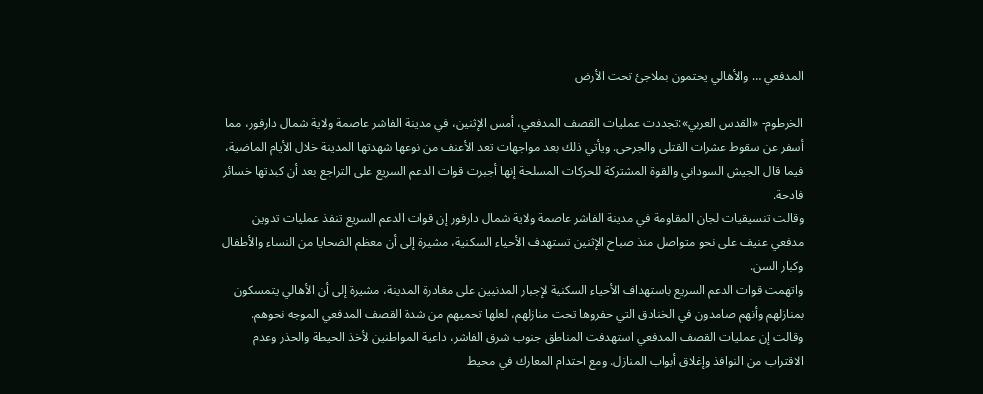المدفعي … والأهالي يحتمون بملاجئ تحت الأرض

الخرطوم- «القدس العربي»:تجددت عمليات القصف المدفعي، أمس الإثنين، في مدينة الفاشر عاصمة ولاية شمال دارفور، مما أسفر عن سقوط عشرات القتلى والجرحى. ويأتي ذلك بعد مواجهات تعد الأعنف من نوعها شهدتها المدينة خلال الأيام الماضية، فيما قال الجيش السوداني والقوة المشتركة للحركات المسلحة إنها أجبرت قوات الدعم السريع على التراجع بعد أن كبدتها خسائر فادحة.
وقالت تنسيقيات لجان المقاومة في مدينة الفاشر عاصمة ولاية شمال دارفور إن قوات الدعم السريع تنفذ عمليات تدوين مدفعي عنيف على نحو متواصل منذ صباح الإثنين تستهدف الأحياء السكنية، مشيرة إلى أن معظم الضحايا من النساء والأطفال وكبار السن.
واتهمت قوات الدعم السريع باستهداف الأحياء السكنية لإجبار المدنيين على مغادرة المدينة، مشيرة إلى أن الأهالي يتمسكون بمنازلهم وأنهم صامدون في الخنادق التي حفروها تحت منازلهم، لعلها تحميهم من شدة القصف المدفعي الموجه نحوهم.
وقالت إن عمليات القصف المدفعي استهدفت المناطق جنوب شرق الفاشر، داعية المواطنين لأخذ الحيطة والحذر وعدم الاقتراب من النوافذ وإغلاق أبواب المنازل. ومع احتدام المعارك في محيط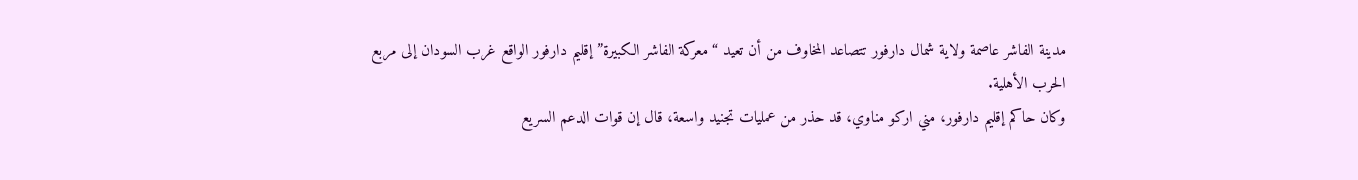مدينة الفاشر عاصمة ولاية شمال دارفور تتصاعد المخاوف من أن تعيد “معركة الفاشر الكبيرة” إقليم دارفور الواقع غرب السودان إلى مربع الحرب الأهلية.
وكان حاكم إقليم دارفور، مني اركو مناوي، قد حذر من عمليات تجنيد واسعة، قال إن قوات الدعم السريع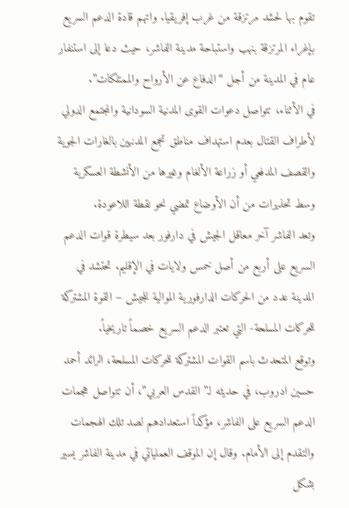تقوم بها لحشد مرتزقة من غرب إفريقيا. واتهم قادة الدعم السريع بإغراء المرتزقة بنهب واستباحة مدينة الفاشر، حيث دعا إلى استنفار عام في المدينة من أجل “الدفاع عن الأرواح والممتلكات”.
في الأثناء، تتواصل دعوات القوى المدنية السودانية والمجتمع الدولي لأطراف القتال بعدم استهداف مناطق تجمع المدنيين بالغارات الجوية والقصف المدفعي أو زراعة الألغام وغيرها من الأنشطة العسكرية وسط تحذيرات من أن الأوضاع تمضي نحو نقطة اللاعودة.
وتعد الفاشر آخر معاقل الجيش في دارفور بعد سيطرة قوات الدعم السريع على أربع من أصل خمس ولايات في الإقليم. تحتشد في المدينة عدد من الحركات الدارفورية الموالية للجيش – القوة المشتركة للحركات المسلحة- التي تعتبر الدعم السريع خصماً تاريخياً.
وتوقع المتحدث باسم القوات المشتركة للحركات المسلحة، الرائد أحمد حسين ادروب، في حديثه لـ” القدس العربي”، أن تتواصل هجمات الدعم السريع على الفاشر، مؤكداً استعدادهم لصد تلك الهجمات والتقدم إلى الأمام. وقال إن الموقف العملياتي في مدينة الفاشر يسير بشكل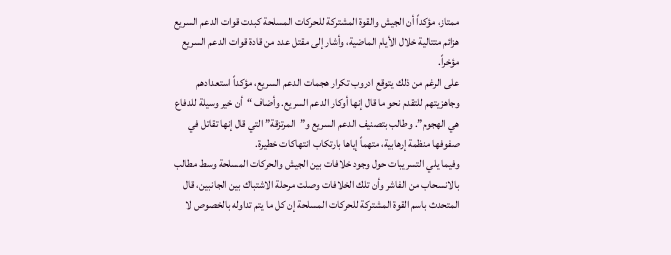ممتاز، مؤكداً أن الجيش والقوة المشتركة للحركات المسلحة كبدت قوات الدعم السريع هزائم متتالية خلال الأيام الماضية، وأشار إلى مقتل عدد من قادة قوات الدعم السريع مؤخراً.
على الرغم من ذلك يتوقع ادروب تكرار هجمات الدعم السريع، مؤكداً استعدادهم وجاهزيتهم للتقدم نحو ما قال إنها أوكار الدعم السريع. وأضاف “أن خير وسيلة للدفاع هي الهجوم”. وطالب بتصنيف الدعم السريع و”المرتزقة” التي قال إنها تقاتل في صفوفها منظمة إرهابية، متهماً إياها بارتكاب انتهاكات خطيرة.
وفيما يلي التسريبات حول وجود خلافات بين الجيش والحركات المسلحة وسط مطالب بالانسحاب من الفاشر وأن تلك الخلافات وصلت مرحلة الاشتباك بين الجانبين، قال المتحدث باسم القوة المشتركة للحركات المسلحة إن كل ما يتم تداوله بالخصوص لا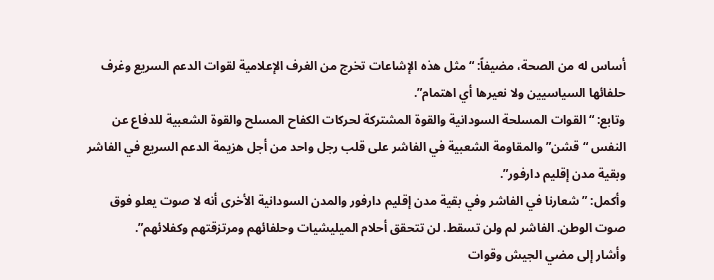أساس له من الصحة، مضيفاً: “مثل هذه الإشاعات تخرج من الغرف الإعلامية لقوات الدعم السريع وغرف حلفائها السياسيين ولا نعيرها أي اهتمام”.
وتابع: “القوات المسلحة السودانية والقوة المشتركة لحركات الكفاح المسلح والقوة الشعبية للدفاع عن النفس “قشن” والمقاومة الشعبية في الفاشر على قلب رجل واحد من أجل هزيمة الدعم السريع في الفاشر وبقية مدن إقليم دارفور”.
وأكمل: ” شعارنا في الفاشر وفي بقية مدن إقليم دارفور والمدن السودانية الأخرى أنه لا صوت يعلو فوق صوت الوطن. الفاشر لم ولن تسقط. لن تتحقق أحلام الميليشيات وحلفائهم ومرتزقتهم وكفلائهم”.
وأشار إلى مضي الجيش وقوات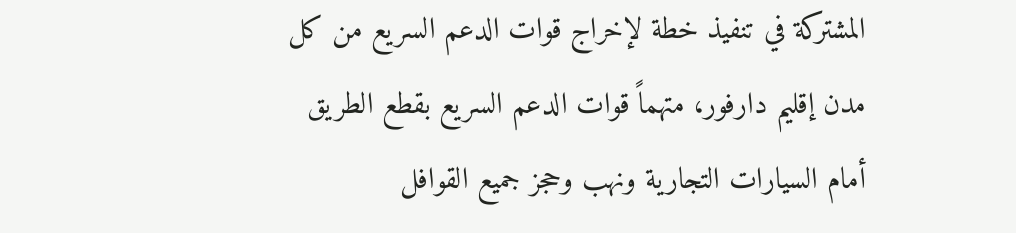المشتركة في تنفيذ خطة لإخراج قوات الدعم السريع من كل مدن إقليم دارفور، متهماً قوات الدعم السريع بقطع الطريق أمام السيارات التجارية ونهب وحجز جميع القوافل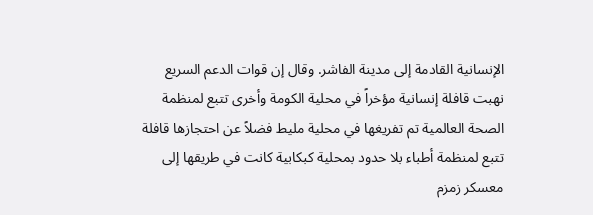الإنسانية القادمة إلى مدينة الفاشر. وقال إن قوات الدعم السريع نهبت قافلة إنسانية مؤخراً في محلية الكومة وأخرى تتبع لمنظمة الصحة العالمية تم تفريغها في محلية مليط فضلاً عن احتجازها قافلة تتبع لمنظمة أطباء بلا حدود بمحلية كبكابية كانت في طريقها إلى معسكر زمزم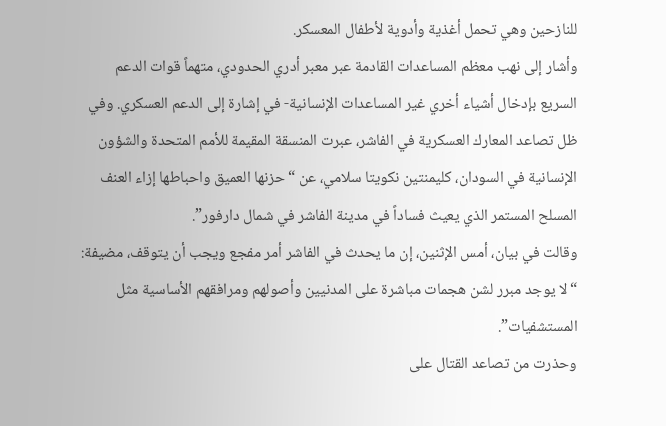للنازحين وهي تحمل أغذية وأدوية لأطفال المعسكر.
وأشار إلى نهب معظم المساعدات القادمة عبر معبر أدري الحدودي، متهماً قوات الدعم السريع بإدخال أشياء أخري غير المساعدات الإنسانية- في إشارة إلى الدعم العسكري. وفي ظل تصاعد المعارك العسكرية في الفاشر، عبرت المنسقة المقيمة للأمم المتحدة والشؤون الإنسانية في السودان، كليمنتين نكويتا سلامي، عن “حزنها العميق واحباطها إزاء العنف المسلح المستمر الذي يعيث فساداً في مدينة الفاشر في شمال دارفور”.
وقالت في بيان، أمس الإثنين، إن ما يحدث في الفاشر أمر مفجع ويجب أن يتوقف، مضيفة: “لا يوجد مبرر لشن هجمات مباشرة على المدنيين وأصولهم ومرافقهم الأساسية مثل المستشفيات”.
وحذرت من تصاعد القتال على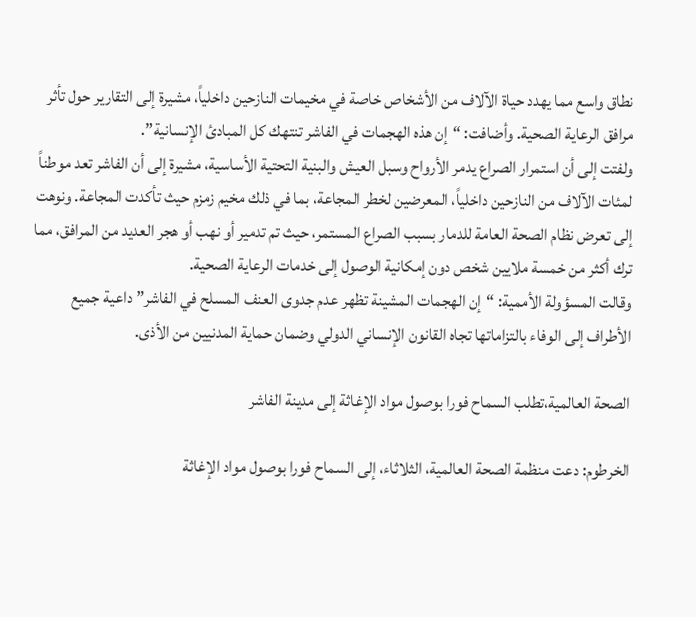نطاق واسع مما يهدد حياة الآلاف من الأشخاص خاصة في مخيمات النازحين داخلياً، مشيرة إلى التقارير حول تأثر مرافق الرعاية الصحية. وأضافت: “إن هذه الهجمات في الفاشر تنتهك كل المبادئ الإنسانية”.
ولفتت إلى أن استمرار الصراع يدمر الأرواح وسبل العيش والبنية التحتية الأساسية، مشيرة إلى أن الفاشر تعد موطناً لمئات الآلاف من النازحين داخلياً، المعرضين لخطر المجاعة، بما في ذلك مخيم زمزم حيث تأكدت المجاعة. ونوهت إلى تعرض نظام الصحة العامة للدمار بسبب الصراع المستمر، حيث تم تدمير أو نهب أو هجر العديد من المرافق، مما ترك أكثر من خمسة ملايين شخص دون إمكانية الوصول إلى خدمات الرعاية الصحية.
وقالت المسؤولة الأممية: “إن الهجمات المشينة تظهر عدم جدوى العنف المسلح في الفاشر” داعية جميع الأطراف إلى الوفاء بالتزاماتها تجاه القانون الإنساني الدولي وضمان حماية المدنيين من الأذى.

الصحة العالمية،تطلب السماح فورا بوصول مواد الإغاثة إلى مدينة الفاشر

الخرطوم: دعت منظمة الصحة العالمية، الثلاثاء، إلى السماح فورا بوصول مواد الإغاثة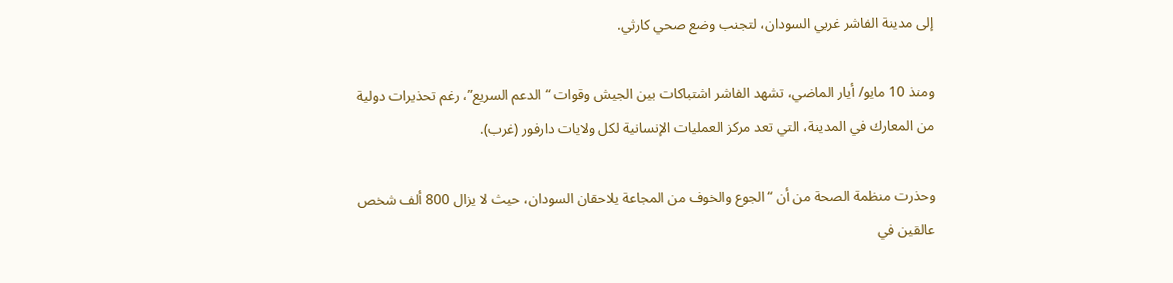إلى مدينة الفاشر غربي السودان، لتجنب وضع صحي كارثي.

ومنذ 10 مايو/ أيار الماضي، تشهد الفاشر اشتباكات بين الجيش وقوات “الدعم السريع”، رغم تحذيرات دولية من المعارك في المدينة، التي تعد مركز العمليات الإنسانية لكل ولايات دارفور (غرب).

وحذرت منظمة الصحة من أن “الجوع والخوف من المجاعة يلاحقان السودان، حيث لا يزال 800 ألف شخص عالقين في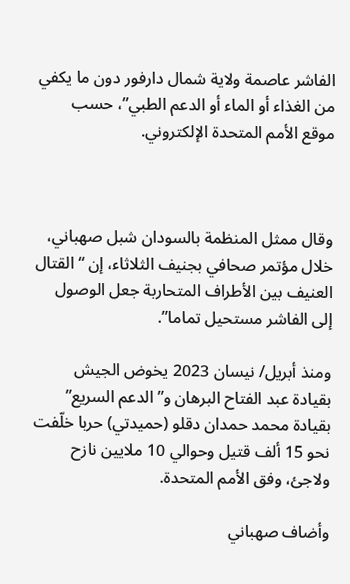الفاشر عاصمة ولاية شمال دارفور دون ما يكفي من الغذاء أو الماء أو الدعم الطبي”، حسب موقع الأمم المتحدة الإلكتروني.



وقال ممثل المنظمة بالسودان شبل صهباني، خلال مؤتمر صحافي بجنيف الثلاثاء، إن “القتال العنيف بين الأطراف المتحاربة جعل الوصول إلى الفاشر مستحيل تماما”.

ومنذ أبريل/ نيسان 2023 يخوض الجيش بقيادة عبد الفتاح البرهان و”الدعم السريع” بقيادة محمد حمدان دقلو (حميدتي) حربا خلّفت نحو 15 ألف قتيل وحوالي 10 ملايين نازح ولاجئ، وفق الأمم المتحدة.

وأضاف صهباني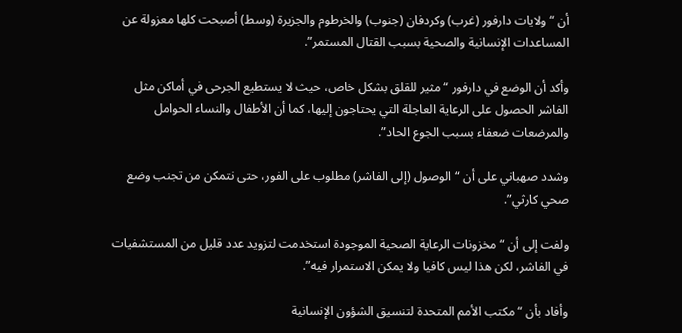أن “ولايات دارفور (غرب) وكردفان (جنوب) والخرطوم والجزيرة (وسط) أصبحت كلها معزولة عن المساعدات الإنسانية والصحية بسبب القتال المستمر”.

وأكد أن الوضع في دارفور “مثير للقلق بشكل خاص، حيث لا يستطيع الجرحى في أماكن مثل الفاشر الحصول على الرعاية العاجلة التي يحتاجون إليها، كما أن الأطفال والنساء الحوامل والمرضعات ضعفاء بسبب الجوع الحاد”.

وشدد صهباني على أن “الوصول (إلى الفاشر) مطلوب على الفور، حتى نتمكن من تجنب وضع صحي كارثي”.

ولفت إلى أن “مخزونات الرعاية الصحية الموجودة استخدمت لتزويد عدد قليل من المستشفيات في الفاشر، لكن هذا ليس كافيا ولا يمكن الاستمرار فيه”.

وأفاد بأن “مكتب الأمم المتحدة لتنسيق الشؤون الإنسانية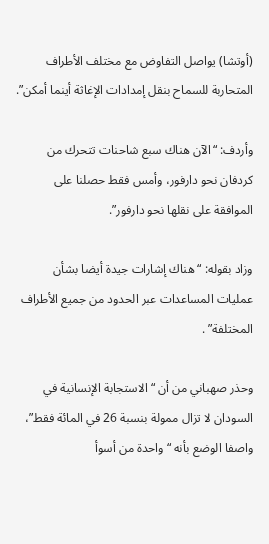(أوتشا) يواصل التفاوض مع مختلف الأطراف المتحاربة للسماح بنقل إمدادات الإغاثة أينما أمكن”.

وأردف: “الآن هناك سبع شاحنات تتحرك من كردفان نحو دارفور، وأمس فقط حصلنا على الموافقة على نقلها نحو دارفور”.

وزاد بقوله: “هناك إشارات جيدة أيضا بشأن عمليات المساعدات عبر الحدود من جميع الأطراف المختلفة” .

وحذر صهباني من أن “الاستجابة الإنسانية في السودان لا تزال ممولة بنسبة 26 في المائة فقط”، واصفا الوضع بأنه “واحدة من أسوأ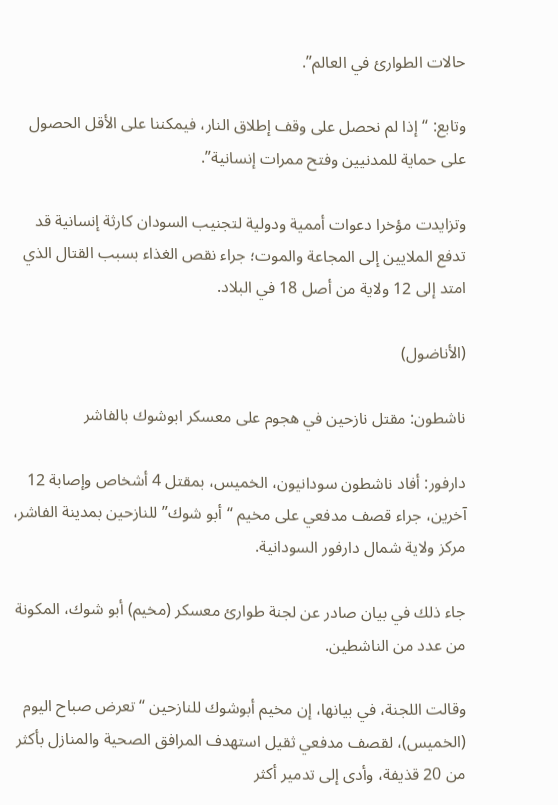حالات الطوارئ في العالم”.

وتابع: “إذا لم نحصل على وقف إطلاق النار، فيمكننا على الأقل الحصول على حماية للمدنيين وفتح ممرات إنسانية”.

وتزايدت مؤخرا دعوات أممية ودولية لتجنيب السودان كارثة إنسانية قد تدفع الملايين إلى المجاعة والموت؛ جراء نقص الغذاء بسبب القتال الذي امتد إلى 12 ولاية من أصل 18 في البلاد.

(الأناضول)

ناشطون: مقتل نازحين في هجوم على معسكر ابوشوك بالفاشر

دارفور: أفاد ناشطون سودانيون، الخميس، بمقتل 4 أشخاص وإصابة 12 آخرين، جراء قصف مدفعي على مخيم “أبو شوك” للنازحين بمدينة الفاشر، مركز ولاية شمال دارفور السودانية.

جاء ذلك في بيان صادر عن لجنة طوارئ معسكر (مخيم) أبو شوك، المكونة من عدد من الناشطين.

وقالت اللجنة، في بيانها، إن مخيم أبوشوك للنازحين “تعرض صباح اليوم (الخميس)، لقصف مدفعي ثقيل استهدف المرافق الصحية والمنازل بأكثر من 20 قذيفة، وأدى إلى تدمير أكثر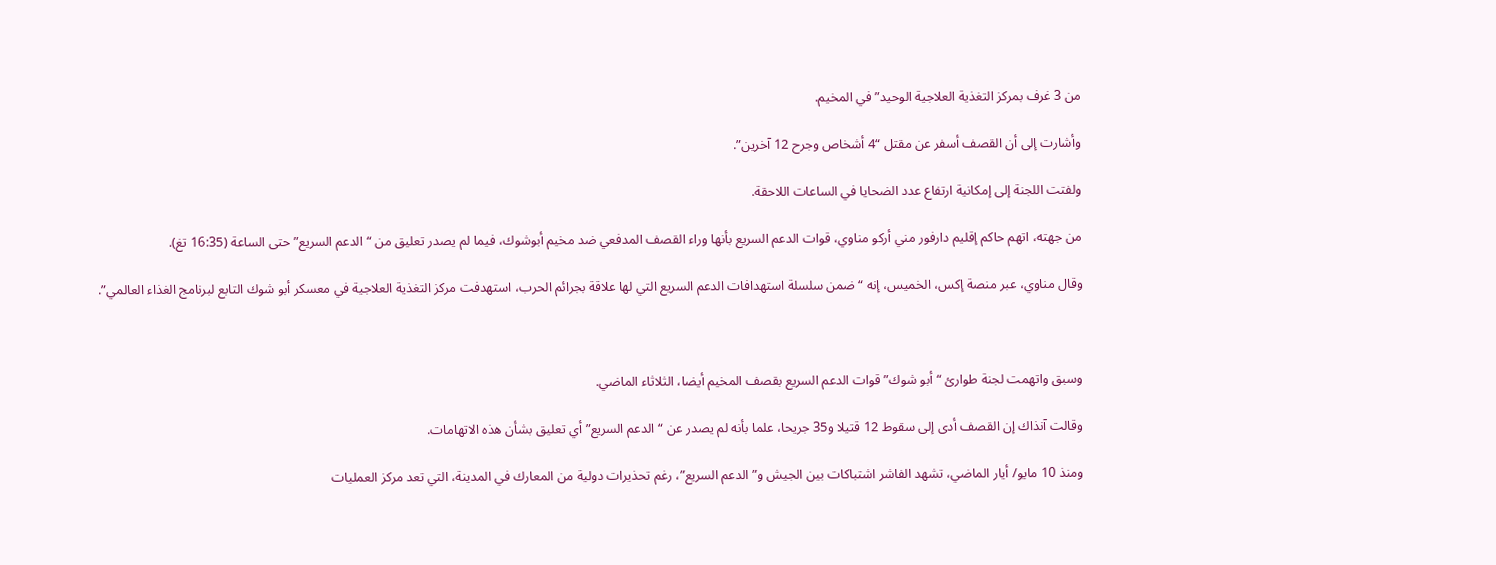من 3 غرف بمركز التغذية العلاجية الوحيد” في المخيم.

وأشارت إلى أن القصف أسفر عن مقتل “4 أشخاص وجرح 12 آخرين”.

ولفتت اللجنة إلى إمكانية ارتفاع عدد الضحايا في الساعات اللاحقة.

من جهته، اتهم حاكم إقليم دارفور مني أركو مناوي، قوات الدعم السريع بأنها وراء القصف المدفعي ضد مخيم أبوشوك، فيما لم يصدر تعليق من “الدعم السريع” حتى الساعة (16:35 تغ).

وقال مناوي، عبر منصة إكس، الخميس، إنه “ضمن سلسلة استهدافات الدعم السريع التي لها علاقة بجرائم الحرب، استهدفت مركز التغذية العلاجية في معسكر أبو شوك التابع لبرنامج الغذاء العالمي”.



وسبق واتهمت لجنة طوارئ “أبو شوك” قوات الدعم السريع بقصف المخيم أيضا، الثلاثاء الماضي.

وقالت آنذاك إن القصف أدى إلى سقوط 12 قتيلا و35 جريحا، علما بأنه لم يصدر عن “الدعم السريع” أي تعليق بشأن هذه الاتهامات.

ومنذ 10 مايو/ أيار الماضي، تشهد الفاشر اشتباكات بين الجيش و”الدعم السريع”، رغم تحذيرات دولية من المعارك في المدينة، التي تعد مركز العمليات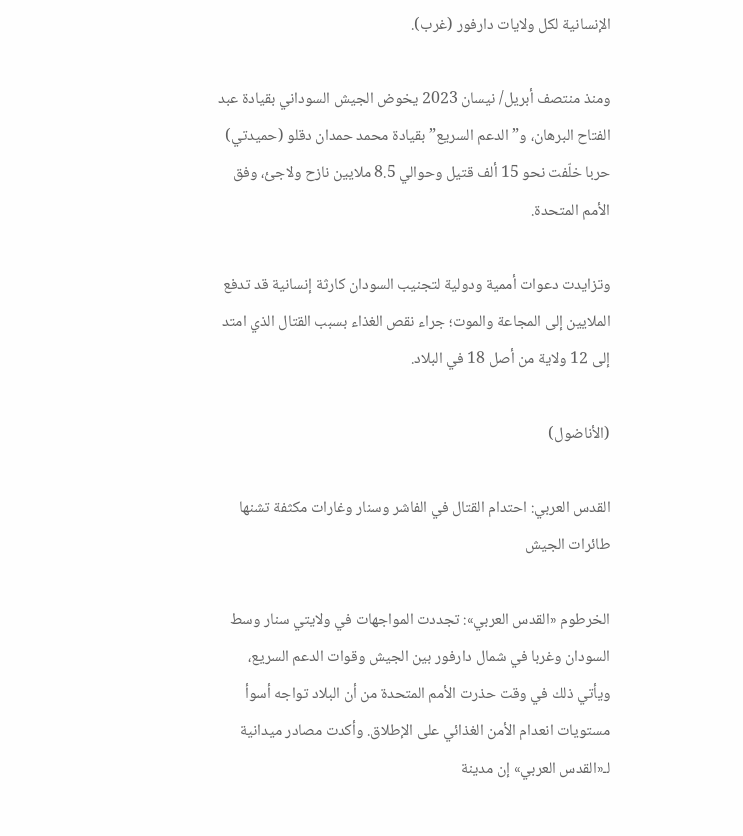الإنسانية لكل ولايات دارفور (غرب).

ومنذ منتصف أبريل/ نيسان 2023 يخوض الجيش السوداني بقيادة عبد الفتاح البرهان، و”الدعم السريع” بقيادة محمد حمدان دقلو (حميدتي) حربا خلّفت نحو 15 ألف قتيل وحوالي 8.5 ملايين نازح ولاجئ، وفق الأمم المتحدة.

وتزايدت دعوات أممية ودولية لتجنيب السودان كارثة إنسانية قد تدفع الملايين إلى المجاعة والموت؛ جراء نقص الغذاء بسبب القتال الذي امتد إلى 12 ولاية من أصل 18 في البلاد.

(الأناضول)

القدس العربي: احتدام القتال في الفاشر وسنار وغارات مكثفة تشنها طائرات الجيش

الخرطوم «القدس العربي»: تجددت المواجهات في ولايتي سنار وسط السودان وغربا في شمال دارفور بين الجيش وقوات الدعم السريع، ويأتي ذلك في وقت حذرت الأمم المتحدة من أن البلاد تواجه أسوأ مستويات انعدام الأمن الغذائي على الإطلاق. وأكدت مصادر ميدانية لـ«القدس العربي» إن مدينة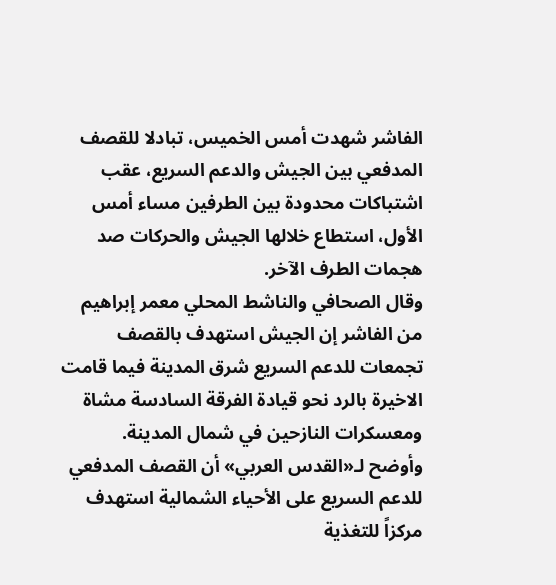الفاشر شهدت أمس الخميس، تبادلا للقصف المدفعي بين الجيش والدعم السريع، عقب اشتباكات محدودة بين الطرفين مساء أمس الأول، استطاع خلالها الجيش والحركات صد هجمات الطرف الآخر.
وقال الصحافي والناشط المحلي معمر إبراهيم من الفاشر إن الجيش استهدف بالقصف تجمعات للدعم السريع شرق المدينة فيما قامت الاخيرة بالرد نحو قيادة الفرقة السادسة مشاة ومعسكرات النازحين في شمال المدينة.
وأوضح لـ«القدس العربي» أن القصف المدفعي للدعم السريع على الأحياء الشمالية استهدف مركزاً للتغذية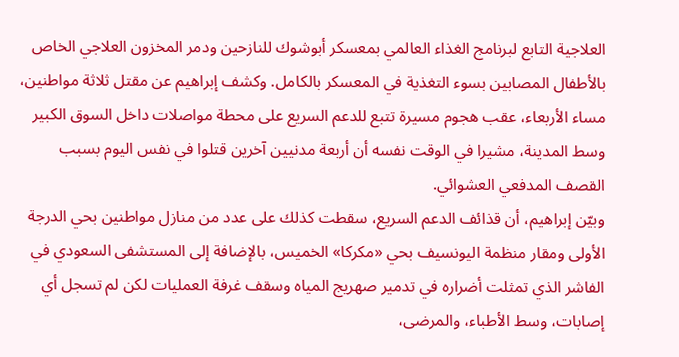العلاجية التابع لبرنامج الغذاء العالمي بمعسكر أبوشوك للنازحين ودمر المخزون العلاجي الخاص بالأطفال المصابين بسوء التغذية في المعسكر بالكامل. وكشف إبراهيم عن مقتل ثلاثة مواطنين، مساء الأربعاء، عقب هجوم مسيرة تتبع للدعم السريع على محطة مواصلات داخل السوق الكبير وسط المدينة، مشيرا في الوقت نفسه أن أربعة مدنيين آخرين قتلوا في نفس اليوم بسبب القصف المدفعي العشوائي.
وبيّن إبراهيم، أن قذائف الدعم السريع، سقطت كذلك على عدد من منازل مواطنين بحي الدرجة الأولى ومقار منظمة اليونسيف بحي «مكركا» الخميس، بالإضافة إلى المستشفى السعودي في الفاشر الذي تمثلت أضراره في تدمير صهريج المياه وسقف غرفة العمليات لكن لم تسجل أي إصابات، وسط الأطباء، والمرضى،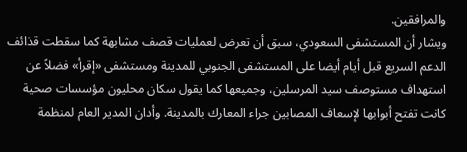والمرافقين.
ويشار أن المستشفى السعودي، سبق أن تعرض لعمليات قصف مشابهة كما سقطت قذائف الدعم السريع قبل أيام أيضا على المستشفى الجنوبي للمدينة ومستشفى «إقرأ» فضلاً عن استهداف مستوصف سيد المرسلين، وجميعها كما يقول سكان محليون مؤسسات صحية كانت تفتح أبوابها لإسعاف المصابين جراء المعارك بالمدينة. وأدان المدير العام لمنظمة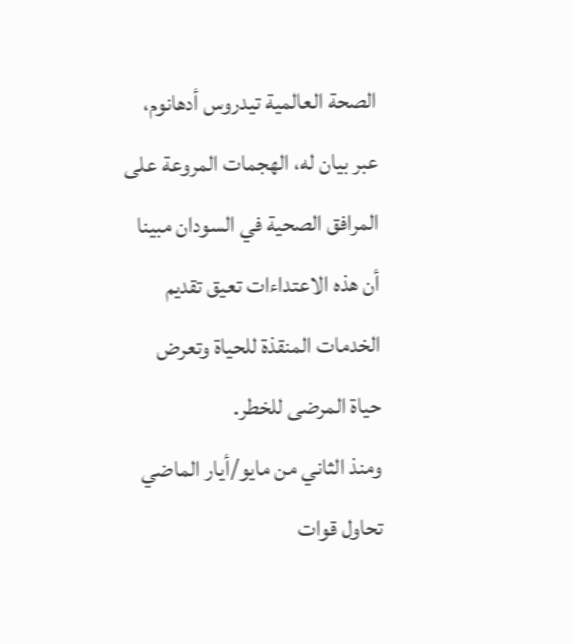الصحة العالمية تيدروس أدهانوم، عبر بيان له، الهجمات المروعة على المرافق الصحية في السودان مبينا أن هذه الاعتداءات تعيق تقديم الخدمات المنقذة للحياة وتعرض حياة المرضى للخطر.
ومنذ الثاني من مايو/أيار الماضي تحاول قوات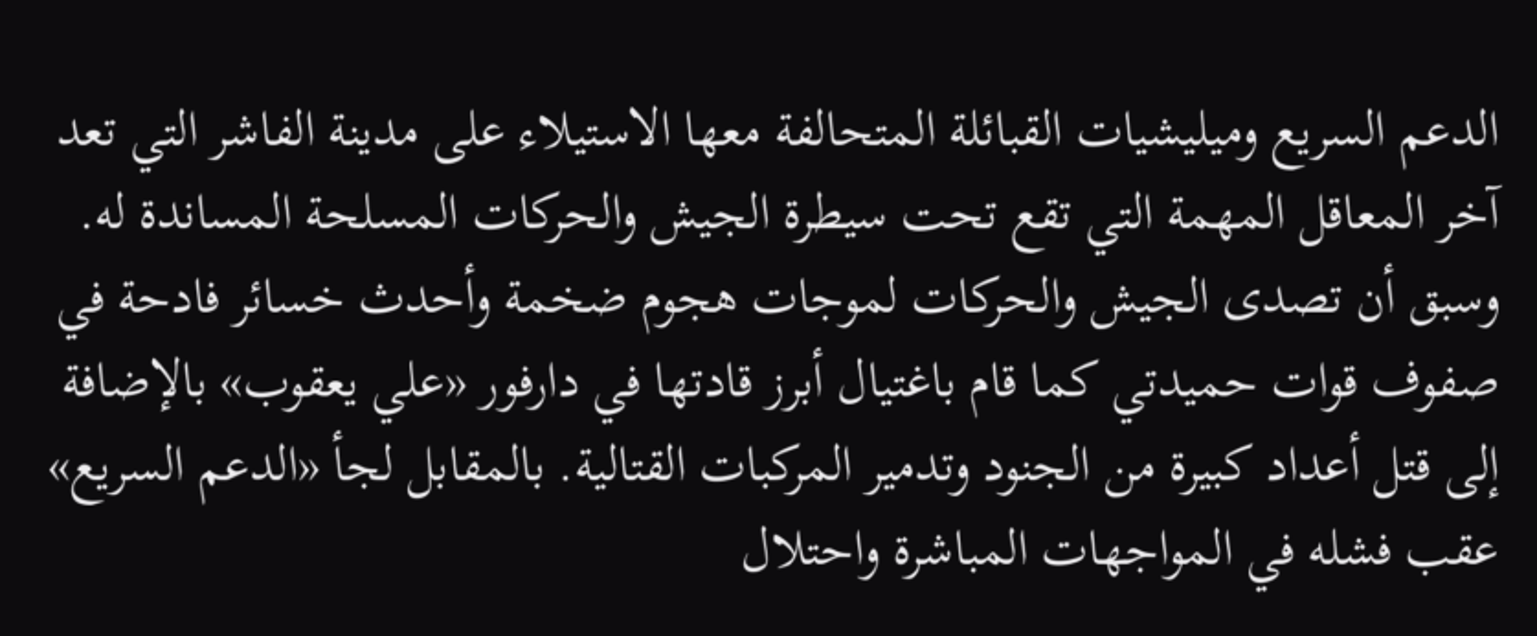الدعم السريع وميليشيات القبائلة المتحالفة معها الاستيلاء على مدينة الفاشر التي تعد آخر المعاقل المهمة التي تقع تحت سيطرة الجيش والحركات المسلحة المساندة له.
وسبق أن تصدى الجيش والحركات لموجات هجوم ضخمة وأحدث خسائر فادحة في صفوف قوات حميدتي كما قام باغتيال أبرز قادتها في دارفور «علي يعقوب» بالإضافة إلى قتل أعداد كبيرة من الجنود وتدمير المركبات القتالية. بالمقابل لجأ «الدعم السريع» عقب فشله في المواجهات المباشرة واحتلال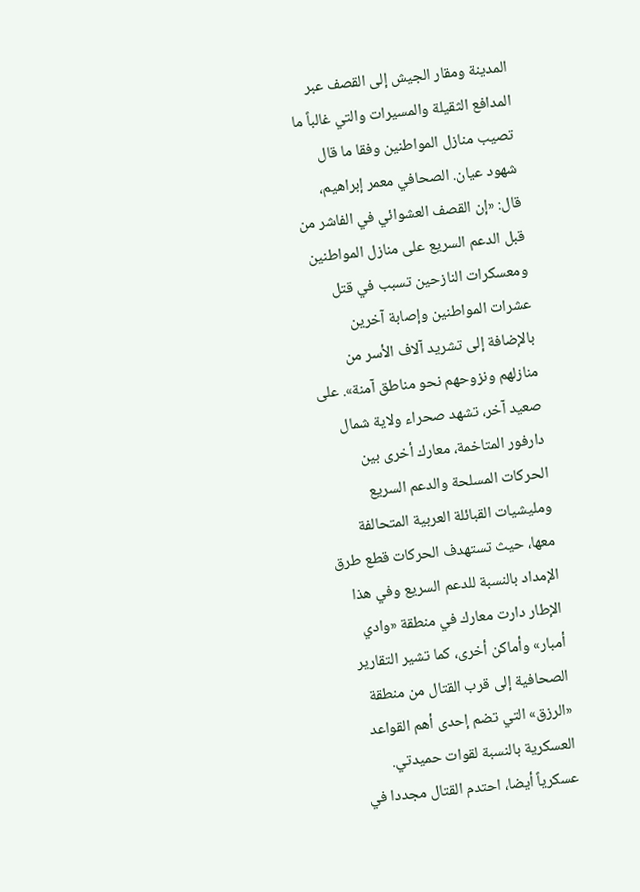المدينة ومقار الجيش إلى القصف عبر المدافع الثقيلة والمسيرات والتي غالباً ما تصيب منازل المواطنين وفقا ما قال شهود عيان. الصحافي معمر إبراهيم، قال: «إن القصف العشوائي في الفاشر من قبل الدعم السريع على منازل المواطنين ومعسكرات النازحين تسبب في قتل عشرات المواطنين وإصابة آخرين بالإضافة إلى تشريد آلاف الأسر من منازلهم ونزوحهم نحو مناطق آمنة». على صعيد آخر، تشهد صحراء ولاية شمال دارفور المتاخمة، معارك أخرى بين الحركات المسلحة والدعم السريع ومليشيات القبائلة العربية المتحالفة معها، حيث تستهدف الحركات قطع طرق الإمداد بالنسبة للدعم السريع وفي هذا الإطار دارت معارك في منطقة «وادي أمبار» وأماكن أخرى، كما تشير التقارير الصحافية إلى قرب القتال من منطقة «الرزق» التي تضم إحدى أهم القواعد العسكرية بالنسبة لقوات حميدتي.
عسكرياً أيضا، احتدم القتال مجددا في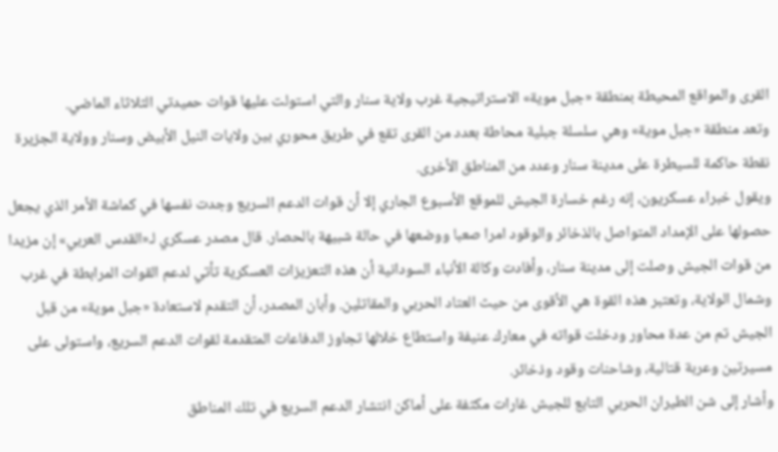القرى والمواقع المحيطة بمنطقة «جبل موية» الاستراتيجية غرب ولاية سنار والتي استولت عليها قوات حميدتي الثلاثاء الماضي.
وتعد منطقة «جبل موية» وهي سلسلة جبلية محاطة بعدد من القرى تقع في طريق محوري بين ولايات النيل الأبيض وسنار وولاية الجزيرة نقطة حاكمة للسيطرة على مدينة سنار وعدد من المناطق الأخرى.
ويقول خبراء عسكريون، إنه رغم خسارة الجيش للموقع الأسبوع الجاري إلا أن قوات الدعم السريع وجدت نفسها في كماشة الأمر الذي يجعل حصولها على الإمداد المتواصل بالذخائر والوقود امرا صعبا ووضعها في حالة شبيهة بالحصار. قال مصدر عسكري لـ«القدس العربي» إن مزيدا من قوات الجيش وصلت إلى مدينة سنار، وأفادت وكالة الأنباء السودانية أن هذه التعزيزات العسكرية تأتي لدعم القوات المرابطة في غرب وشمال الولاية، وتعتبر هذه القوة هي الأقوى من حيث العتاد الحربي والمقاتلين. وأبان المصدر، أن التقدم لاستعادة «جبل موية» من قبل الجيش تم من عدة محاور ودخلت قواته في معارك عنيفة واستطاع خلالها تجاوز الدفاعات المتقدمة لقوات الدعم السريع، واستولى على مسيرتين وعربة قتالية، وشاحنات وقود وذخائر.
وأشار إلى شن الطيران الحربي التابع للجيش غارات مكثفة على أماكن انتشار الدعم السريع في تلك المناطق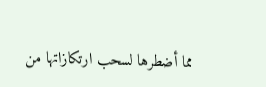مما أضطرها لسحب ارتكازاتها من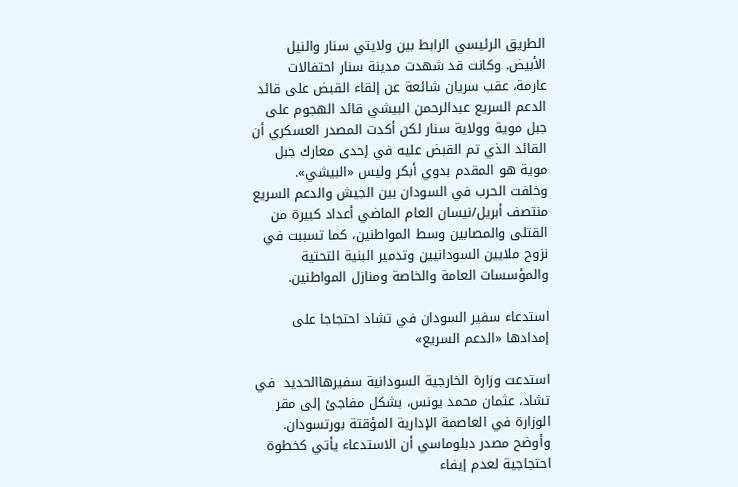الطريق الرئيسي الرابط بين ولايتي سنار والنيل الأبيض. وكانت قد شهدت مدينة سنار احتفالات عارمة، عقب سريان شائعة عن إلقاء القبض على قائد الدعم السريع عبدالرحمن البيشي قائد الهجوم على جبل موية وولاية سنار لكن أكدت المصدر العسكري أن القائد الذي تم القبض عليه في إحدى معارك جبل موية هو المقدم بدوي أبكر وليس «البيشي».
وخلفت الحرب في السودان بين الجيش والدعم السريع منتصف أبريل/نيسان العام الماضي أعداد كبيرة من القتلى والمصابين وسط المواطنين، كما تسببت في نزوح ملايين السودانيين وتدمير البنية التحتية والمؤسسات العامة والخاصة ومنازل المواطنين.

استدعاء سفير السودان في تشاد احتجاجا على إمدادها «الدعم السريع»

استدعت وزارة الخارجية السودانية سفيرهاالحديد  في تشاد، عثمان محمد يونس، بشكل مفاجئ إلى مقر الوزارة في العاصمة الإدارية المؤقتة بورتسودان.
وأوضح مصدر دبلوماسي أن الاستدعاء يأتي كخطوة احتجاجية لعدم إيفاء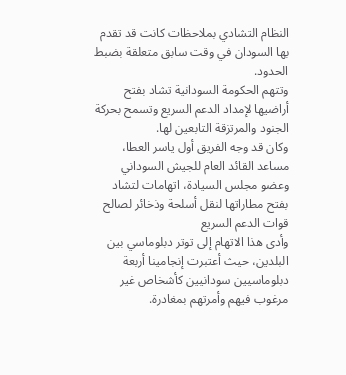النظام التشادي بملاحظات كانت قد تقدم بها السودان في وقت سابق متعلقة بضبط الحدود.
وتتهم الحكومة السودانية تشاد بفتح أراضيها لإمداد الدعم السريع وتسمح بحركة الجنود والمرتزقة التابعين لها.
وكان قد وجه الفريق أول ياسر العطا، مساعد القائد العام للجيش السوداني وعضو مجلس السيادة، اتهامات لتشاد بفتح مطاراتها لنقل أسلحة وذخائر لصالح قوات الدعم السريع
وأدى هذا الاتهام إلى توتر دبلوماسي بين البلدين، حيث أعتبرت إنجامينا أربعة دبلوماسيين سودانيين كأشخاص غير مرغوب فيهم وأمرتهم بمغادرة.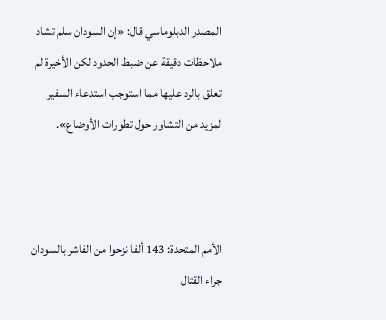المصدر الدبلوماسي قال: «إن السودان سلم تشاد ملاحظات دقيقة عن ضبط الحدود لكن الأخيرة لم تعلق بالرد عليها مما استوجب استدعاء السفير لمزيد من التشاور حول تطورات الأوضاع».



الأمم المتحدة: 143 ألفا نزحوا من الفاشر بالسودان جراء القتال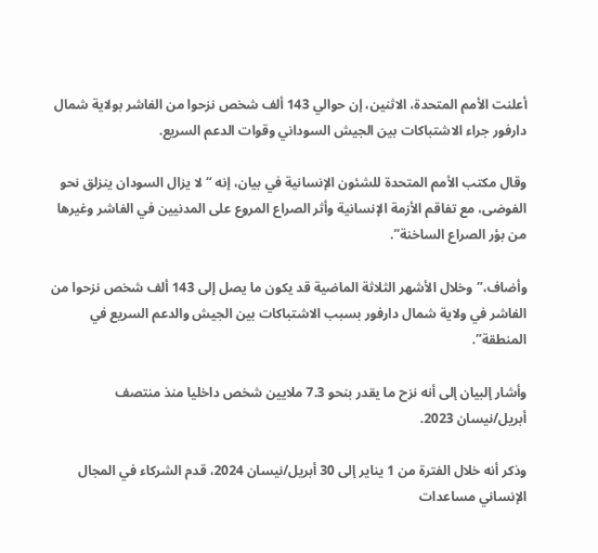أعلنت الأمم المتحدة، الاثنين، إن حوالي 143 ألف شخص نزحوا من الفاشر بولاية شمال دارفور جراء الاشتباكات بين الجيش السوداني وقوات الدعم السريع.

وقال مكتب الأمم المتحدة للشئون الإنسانية في بيان، إنه “لا يزال السودان ينزلق نحو الفوضى، مع تفاقم الأزمة الإنسانية وأثر الصراع المروع على المدنيين في الفاشر وغيرها من بؤر الصراع الساخنة”.

وأضاف،”وخلال الأشهر الثلاثة الماضية قد يكون ما يصل إلى 143 ألف شخص نزحوا من الفاشر في ولاية شمال دارفور بسبب الاشتباكات بين الجيش والدعم السريع في المنطقة”.

وأشار إلبيان إلى أنه نزح ما يقدر بنحو 7.3 ملايين شخص داخليا منذ منتصف أبريل/نيسان 2023.

وذكر أنه خلال الفترة من 1 يناير إلى 30 أبريل/نيسان 2024، قدم الشركاء في المجال الإنساني مساعدات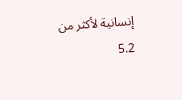إنسانية لأكثر من 5.2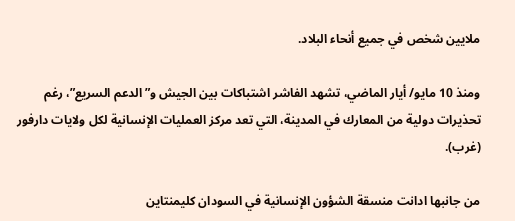ملايين شخص في جميع أنحاء البلاد.

ومنذ 10 مايو/ أيار الماضي، تشهد الفاشر اشتباكات بين الجيش و”الدعم السريع”، رغم تحذيرات دولية من المعارك في المدينة، التي تعد مركز العمليات الإنسانية لكل ولايات دارفور (غرب).

من جانبها ادانت منسقة الشؤون الإنسانية في السودان كليمنتاين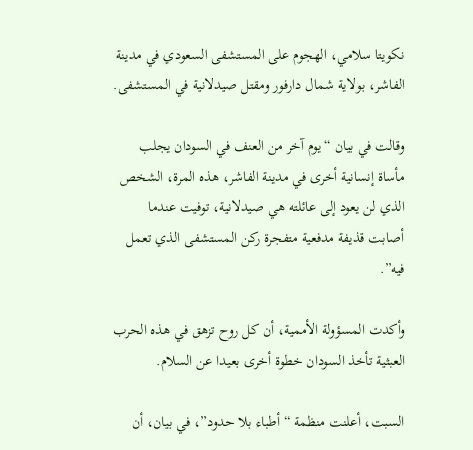نكويتا سلامي، الهجوم على المستشفى السعودي في مدينة الفاشر، بولاية شمال دارفور ومقتل صيدلانية في المستشفى.

وقالت في بيان “يوم آخر من العنف في السودان يجلب مأساة إنسانية أخرى في مدينة الفاشر، هذه المرة، الشخص الذي لن يعود إلى عائلته هي صيدلانية، توفيت عندما أصابت قذيفة مدفعية متفجرة ركن المستشفى الذي تعمل فيه”.

وأكدت المسؤولة الأممية، أن كل روح تزهق في هذه الحرب العبثية تأخذ السودان خطوة أخرى بعيدا عن السلام.

السبت، أعلنت منظمة “أطباء بلا حدود”، في بيان، أن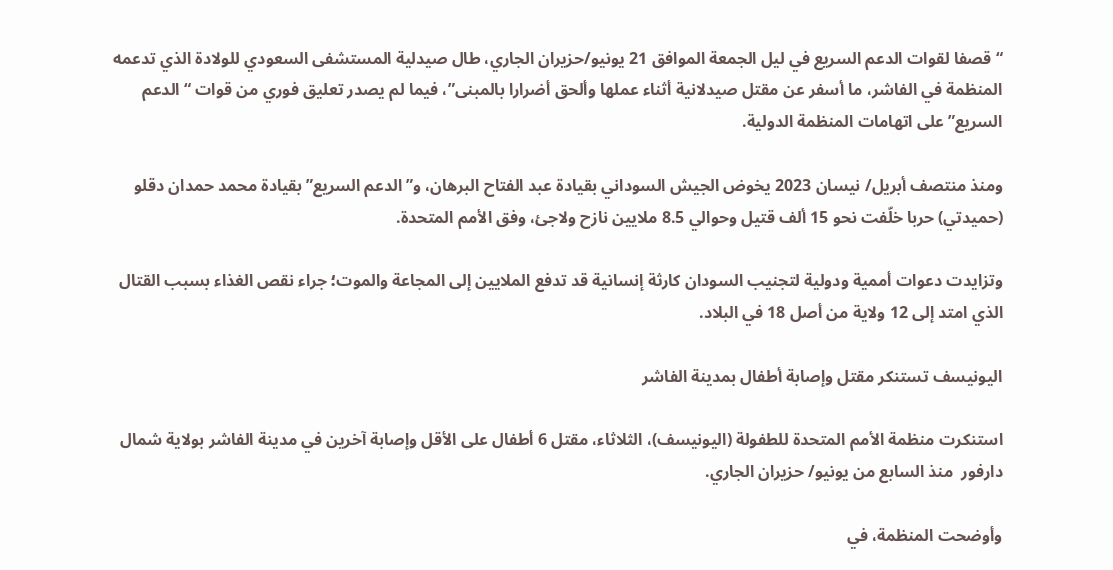“قصفا لقوات الدعم السريع في ليل الجمعة الموافق 21 يونيو/حزيران الجاري، طال صيدلية المستشفى السعودي للولادة الذي تدعمه المنظمة في الفاشر، ما أسفر عن مقتل صيدلانية أثناء عملها وألحق أضرارا بالمبنى”، فيما لم يصدر تعليق فوري من قوات “الدعم السريع” على اتهامات المنظمة الدولية.

ومنذ منتصف أبريل/ نيسان 2023 يخوض الجيش السوداني بقيادة عبد الفتاح البرهان، و”الدعم السريع” بقيادة محمد حمدان دقلو (حميدتي) حربا خلّفت نحو 15 ألف قتيل وحوالي 8.5 ملايين نازح ولاجئ، وفق الأمم المتحدة.

وتزايدت دعوات أممية ودولية لتجنيب السودان كارثة إنسانية قد تدفع الملايين إلى المجاعة والموت؛ جراء نقص الغذاء بسبب القتال الذي امتد إلى 12 ولاية من أصل 18 في البلاد.

اليونيسف تستنكر مقتل وإصابة أطفال بمدينة الفاشر

استنكرت منظمة الأمم المتحدة للطفولة (اليونيسف)، الثلاثاء، مقتل 6 أطفال على الأقل وإصابة آخرين في مدينة الفاشر بولاية شمال دارفور  منذ السابع من يونيو/ حزيران الجاري.

وأوضحت المنظمة، في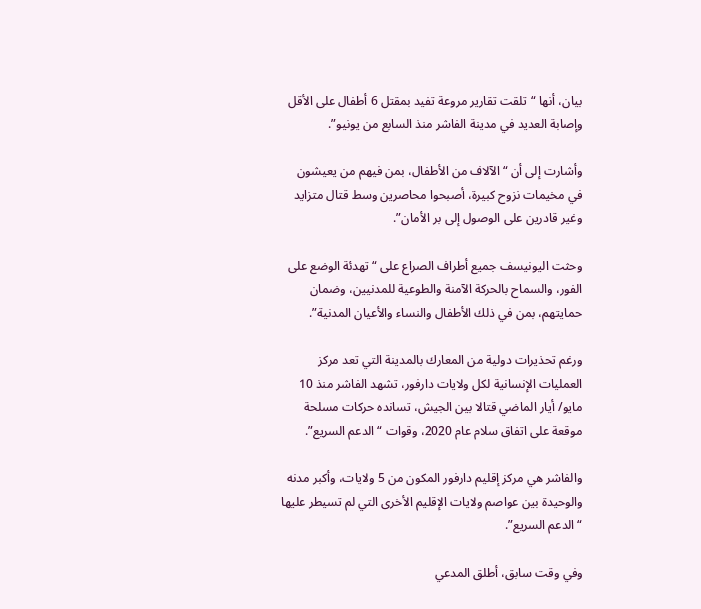بيان، أنها “تلقت تقارير مروعة تفيد بمقتل 6 أطفال على الأقل وإصابة العديد في مدينة الفاشر منذ السابع من يونيو”.

وأشارت إلى أن “الآلاف من الأطفال، بمن فيهم من يعيشون في مخيمات نزوح كبيرة، أصبحوا محاصرين وسط قتال متزايد وغير قادرين على الوصول إلى بر الأمان”.

وحثت اليونيسف جميع أطراف الصراع على “تهدئة الوضع على الفور، والسماح بالحركة الآمنة والطوعية للمدنيين، وضمان حمايتهم، بمن في ذلك الأطفال والنساء والأعيان المدنية”.

ورغم تحذيرات دولية من المعارك بالمدينة التي تعد مركز العمليات الإنسانية لكل ولايات دارفور، تشهد الفاشر منذ 10 مايو/ أيار الماضي قتالا بين الجيش، تسانده حركات مسلحة موقعة على اتفاق سلام عام 2020، وقوات “الدعم السريع”.

والفاشر هي مركز إقليم دارفور المكون من 5 ولايات، وأكبر مدنه والوحيدة بين عواصم ولايات الإقليم الأخرى التي لم تسيطر عليها “الدعم السريع”.

وفي وقت سابق، أطلق المدعي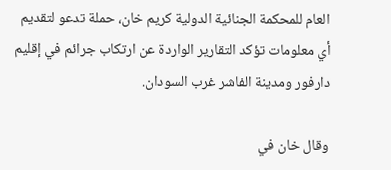العام للمحكمة الجنائية الدولية كريم خان، حملة تدعو لتقديم أي معلومات تؤكد التقارير الواردة عن ارتكاب جرائم في إقليم دارفور ومدينة الفاشر غرب السودان.

وقال خان في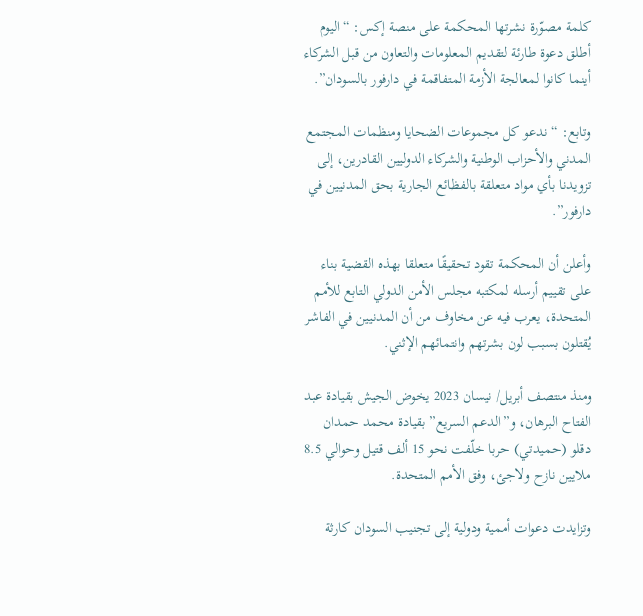كلمة مصوّرة نشرتها المحكمة على منصة إكس: “اليوم أطلق دعوة طارئة لتقديم المعلومات والتعاون من قبل الشركاء أينما كانوا لمعالجة الأزمة المتفاقمة في دارفور بالسودان”.

وتابع: “ندعو كل مجموعات الضحايا ومنظمات المجتمع المدني والأحزاب الوطنية والشركاء الدوليين القادرين، إلى تزويدنا بأي مواد متعلقة بالفظائع الجارية بحق المدنيين في دارفور”.

وأعلن أن المحكمة تقود تحقيقًا متعلقا بهذه القضية بناء على تقييم أرسله لمكتبه مجلس الأمن الدولي التابع للأمم المتحدة، يعرب فيه عن مخاوف من أن المدنيين في الفاشر يُقتلون بسبب لون بشرتهم وانتمائهم الإثني.

ومنذ منتصف أبريل/ نيسان 2023 يخوض الجيش بقيادة عبد الفتاح البرهان، و”الدعم السريع” بقيادة محمد حمدان دقلو (حميدتي) حربا خلّفت نحو 15 ألف قتيل وحوالي 8.5 ملايين نازح ولاجئ، وفق الأمم المتحدة.

وتزايدت دعوات أممية ودولية إلى تجنيب السودان كارثة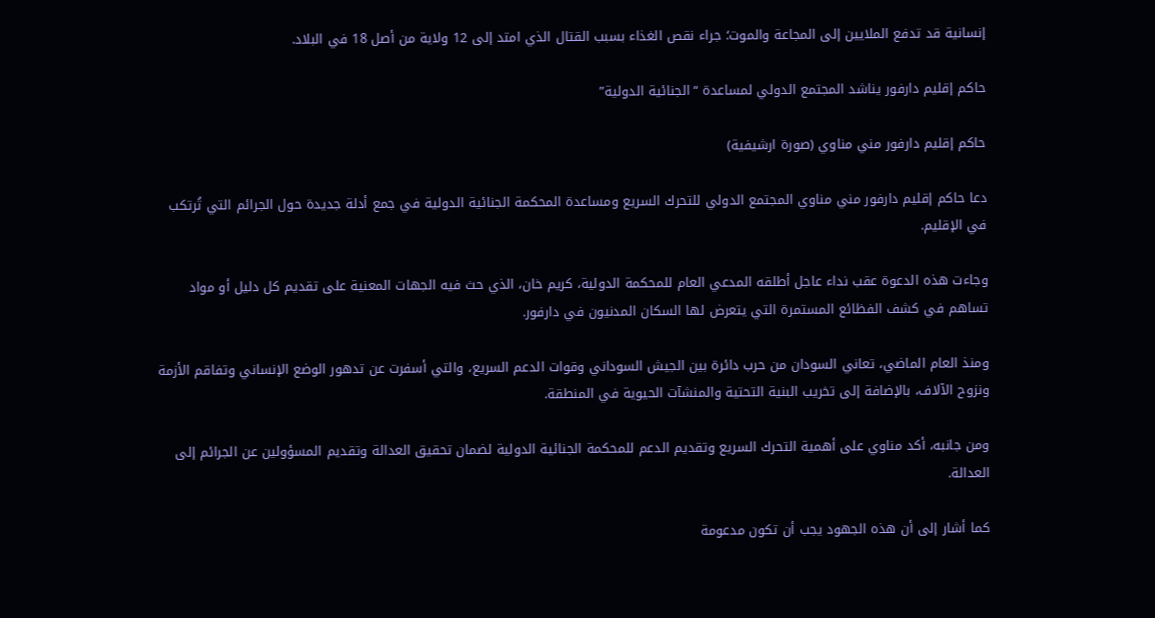إنسانية قد تدفع الملايين إلى المجاعة والموت؛ جراء نقص الغذاء بسبب القتال الذي امتد إلى 12 ولاية من أصل 18 في البلاد.

حاكم إقليم دارفور يناشد المجتمع الدولي لمساعدة “الجنائية الدولية”

حاكم إقليم دارفور مني مناوي (صورة ارشيفية)

دعا حاكم إقليم دارفور مني مناوي المجتمع الدولي للتحرك السريع ومساعدة المحكمة الجنائية الدولية في جمع أدلة جديدة حول الجرائم التي تُرتكب في الإقليم.

وجاءت هذه الدعوة عقب نداء عاجل أطلقه المدعي العام للمحكمة الدولية، كريم خان، الذي حث فيه الجهات المعنية على تقديم كل دليل أو مواد تساهم في كشف الفظائع المستمرة التي يتعرض لها السكان المدنيون في دارفور.

ومنذ العام الماضي، تعاني السودان من حرب دائرة بين الجيش السوداني وقوات الدعم السريع، والتي أسفرت عن تدهور الوضع الإنساني وتفاقم الأزمة ونزوح الآلاف، بالإضافة إلى تخريب البنية التحتية والمنشآت الحيوية في المنطقة.

ومن جانبه، أكد مناوي على أهمية التحرك السريع وتقديم الدعم للمحكمة الجنائية الدولية لضمان تحقيق العدالة وتقديم المسؤولين عن الجرائم إلى العدالة.

كما أشار إلى أن هذه الجهود يجب أن تكون مدعومة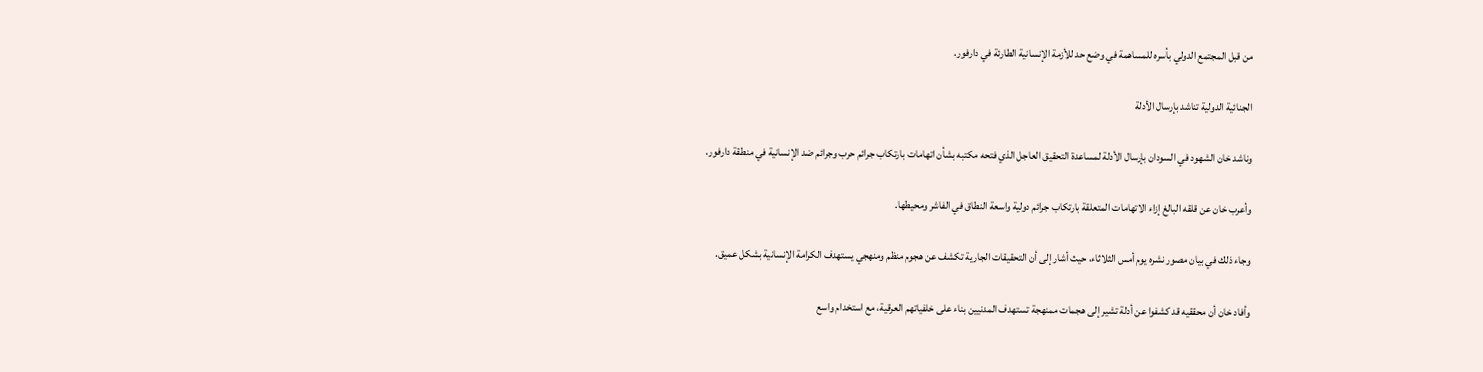من قبل المجتمع الدولي بأسره للمساهمة في وضع حد للأزمة الإنسانية الطارئة في دارفور.

الجنائية الدولية تناشد بإرسال الأدلة

وناشد خان الشهود في السودان بإرسال الأدلة لمساعدة التحقيق العاجل الذي فتحه مكتبه بشأن اتهامات بارتكاب جرائم حرب وجرائم ضد الإنسانية في منطقة دارفور.

وأعرب خان عن قلقه البالغ إزاء الاتهامات المتعلقة بارتكاب جرائم دولية واسعة النطاق في الفاشر ومحيطها.

وجاء ذلك في بيان مصور نشره يوم أمس الثلاثاء، حيث أشار إلى أن التحقيقات الجارية تكشف عن هجوم منظم ومنهجي يستهدف الكرامة الإنسانية بشكل عميق.

وأفاد خان أن محققيه قد كشفوا عن أدلة تشير إلى هجمات ممنهجة تستهدف المدنيين بناء على خلفياتهم العرقية، مع استخدام واسع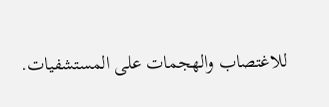للاغتصاب والهجمات على المستشفيات.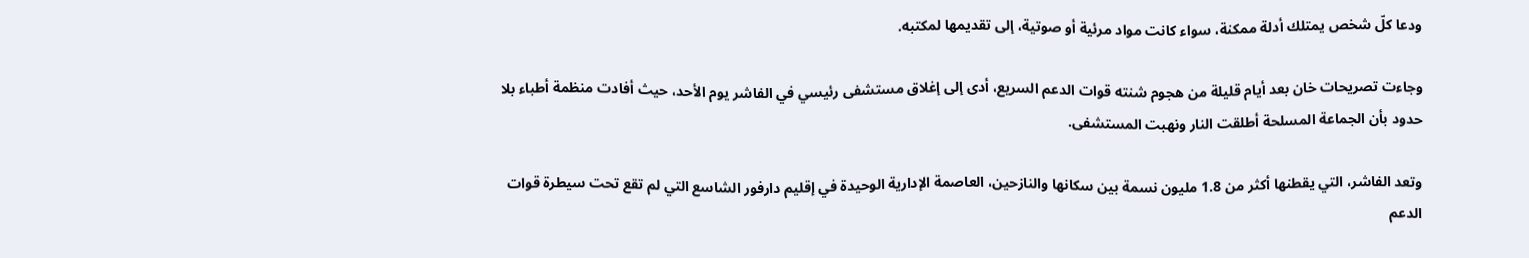ودعا كلّ شخص يمتلك أدلة ممكنة، سواء كانت مواد مرئية أو صوتية، إلى تقديمها لمكتبه.

وجاءت تصريحات خان بعد أيام قليلة من هجوم شنته قوات الدعم السريع، أدى إلى إغلاق مستشفى رئيسي في الفاشر يوم الأحد، حيث أفادت منظمة أطباء بلا حدود بأن الجماعة المسلحة أطلقت النار ونهبت المستشفى.

وتعد الفاشر، التي يقطنها أكثر من 1.8 مليون نسمة بين سكانها والنازحين، العاصمة الإدارية الوحيدة في إقليم دارفور الشاسع التي لم تقع تحت سيطرة قوات الدعم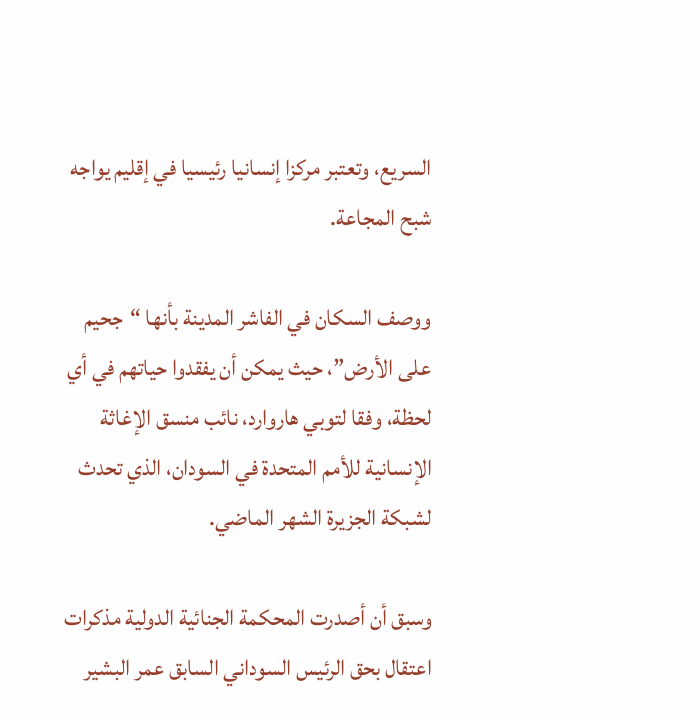السريع، وتعتبر مركزا إنسانيا رئيسيا في إقليم يواجه شبح المجاعة.

ووصف السكان في الفاشر المدينة بأنها “جحيم على الأرض”، حيث يمكن أن يفقدوا حياتهم في أي لحظة، وفقا لتوبي هاروارد، نائب منسق الإغاثة الإنسانية للأمم المتحدة في السودان، الذي تحدث لشبكة الجزيرة الشهر الماضي.

وسبق أن أصدرت المحكمة الجنائية الدولية مذكرات اعتقال بحق الرئيس السوداني السابق عمر البشير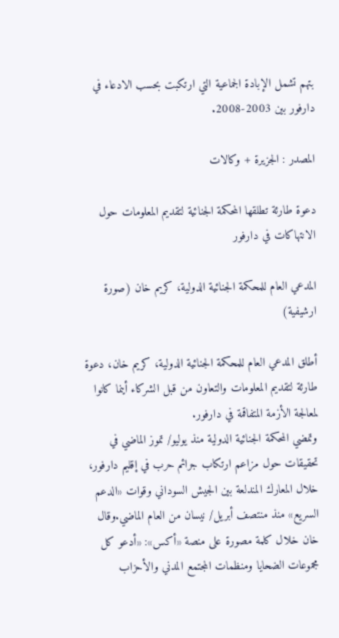بتهم تشمل الإبادة الجماعية التي ارتكبت بحسب الادعاء في دارفور بين 2003-2008.

المصدر : الجزيرة + وكالات

دعوة طارئة تطلقها المحكمة الجنائية لتقديم المعلومات حول الانتهاكات في دارفور

المدعي العام للمحكمة الجنائية الدولية، كريم خان (صورة ارشيفية)

أطلق المدعي العام للمحكمة الجنائية الدولية، كريم خان، دعوة طارئة لتقديم المعلومات والتعاون من قبل الشركاء أينما كانوا لمعالجة الأزمة المتفاقمة في دارفور.
وتمضي المحكمة الجنائية الدولية منذ يوليو/ تموز الماضي في تحقيقات حول مزاعم ارتكاب جرائم حرب في إقليم دارفور، خلال المعارك المندلعة بين الجيش السوداني وقوات «الدعم السريع» منذ منتصف أبريل/ نيسان من العام الماضي.وقال خان خلال كلمة مصورة على منصة «أكس»: «أدعو كل مجموعات الضحايا ومنظمات المجتمع المدني والأحزاب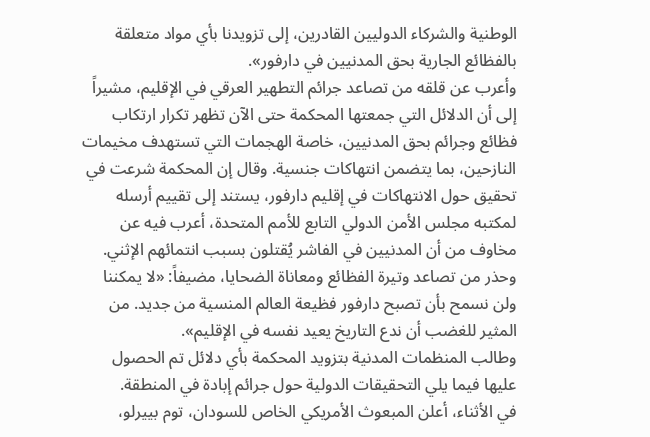الوطنية والشركاء الدوليين القادرين، إلى تزويدنا بأي مواد متعلقة بالفظائع الجارية بحق المدنيين في دارفور».
وأعرب عن قلقه من تصاعد جرائم التطهير العرقي في الإقليم، مشيراً إلى أن الدلائل التي جمعتها المحكمة حتى الآن تظهر تكرار ارتكاب فظائع وجرائم بحق المدنيين، خاصة الهجمات التي تستهدف مخيمات النازحين، بما يتضمن انتهاكات جنسية. وقال إن المحكمة شرعت في تحقيق حول الانتهاكات في إقليم دارفور، يستند إلى تقييم أرسله لمكتبه مجلس الأمن الدولي التابع للأمم المتحدة، أعرب فيه عن مخاوف من أن المدنيين في الفاشر يُقتلون بسبب انتمائهم الإثني.
وحذر من تصاعد وتيرة الفظائع ومعاناة الضحايا، مضيفاً: «لا يمكننا ولن نسمح بأن تصبح دارفور فظيعة العالم المنسية من جديد. من المثير للغضب أن ندع التاريخ يعيد نفسه في الإقليم».
وطالب المنظمات المدنية بتزويد المحكمة بأي دلائل تم الحصول عليها فيما يلي التحقيقات الدولية حول جرائم إبادة في المنطقة.
في الأثناء، أعلن المبعوث الأمريكي الخاص للسودان، توم بييرلو،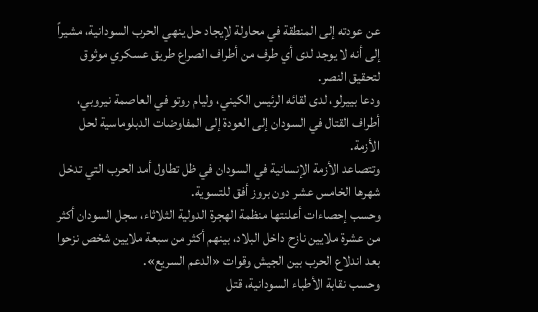عن عودته إلى المنطقة في محاولة لإيجاد حل ينهي الحرب السودانية، مشيراً إلى أنه لا يوجد لدى أي طرف من أطراف الصراع طريق عسكري موثوق لتحقيق النصر.
ودعا بييرلو، لدى لقائه الرئيس الكيني، وليام روتو في العاصمة نيروبي، أطراف القتال في السودان إلى العودة إلى المفاوضات الدبلوماسية لحل الأزمة.
وتتصاعد الأزمة الإنسانية في السودان في ظل تطاول أمد الحرب التي تدخل شهرها الخامس عشر دون بروز أفق للتسوية.
وحسب إحصاءات أعلنتها منظمة الهجرة الدولية الثلاثاء، سجل السودان أكثر من عشرة ملايين نازح داخل البلاد، بينهم أكثر من سبعة ملايين شخص نزحوا بعد اندلاع الحرب بين الجيش وقوات «الدعم السريع».
وحسب نقابة الأطباء السودانية، قتل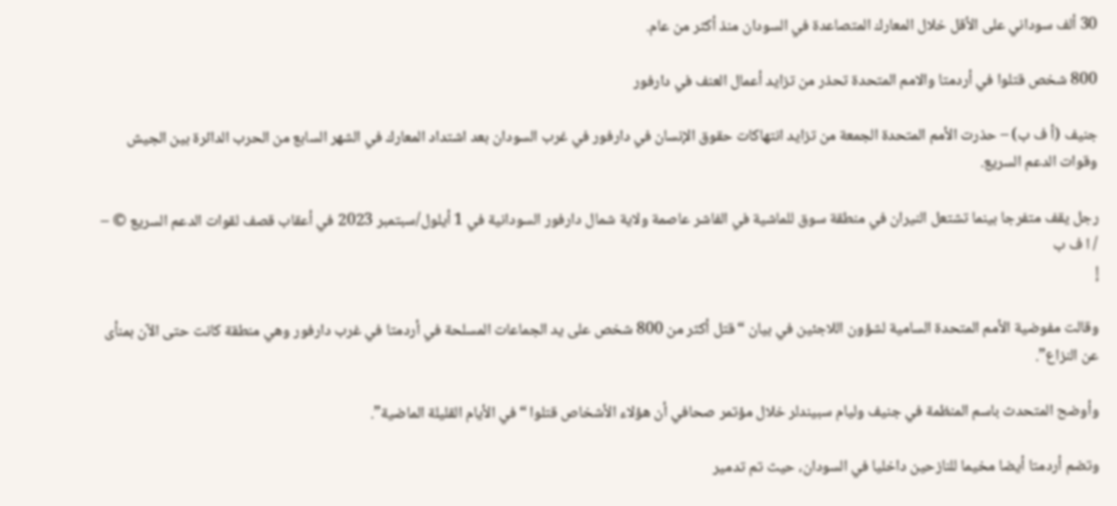30 ألف سوداني على الأقل خلال المعارك المتصاعدة في السودان منذ أكثر من عام.

800 شخص قتلوا في أردمتا والامم المتحدة تحذر من تزايد أعمال العنف في دارفور

جنيف (أ ف ب) – حذرت الأمم المتحدة الجمعة من تزايد انتهاكات حقوق الإنسان في دارفور في غرب السودان بعد اشتداد المعارك في الشهر السابع من الحرب الدائرة بين الجيش وقوات الدعم السريع.

رجل يقف متفرجا بينما تشتعل النيران في منطقة سوق للماشية في الفاشر عاصمة ولاية شمال دارفور السودانية في 1 أيلول/سبتمبر 2023 في أعقاب قصف لقوات الدعم السريع © – / ا ف ب
إ

وقالت مفوضية الأمم المتحدة السامية لشؤون اللاجئين في بيان “قتل أكثر من 800 شخص على يد الجماعات المسلحة في أردمتا في غرب دارفور وهي منطقة كانت حتى الآن بمنأى عن النزاع”.

وأوضح المتحدث باسم المنظمة في جنيف وليام سبيندلر خلال مؤتمر صحافي أن هؤلاء الأشخاص قتلوا “في الأيام القليلة الماضية”.

وتضم أردمتا أيضا مخيما للنازحين داخليا في السودان، حيث تم تدمير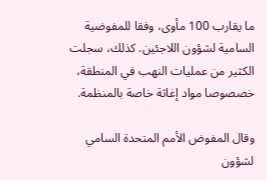ما يقارب 100 مأوى، وفقا للمفوضية السامية لشؤون اللاجئين. كذلك، سجلت الكثير من عمليات النهب في المنطقة، خصصوصا مواد إغاثة خاصة بالمنظمة.

وقال المفوض الأمم المتحدة السامي لشؤون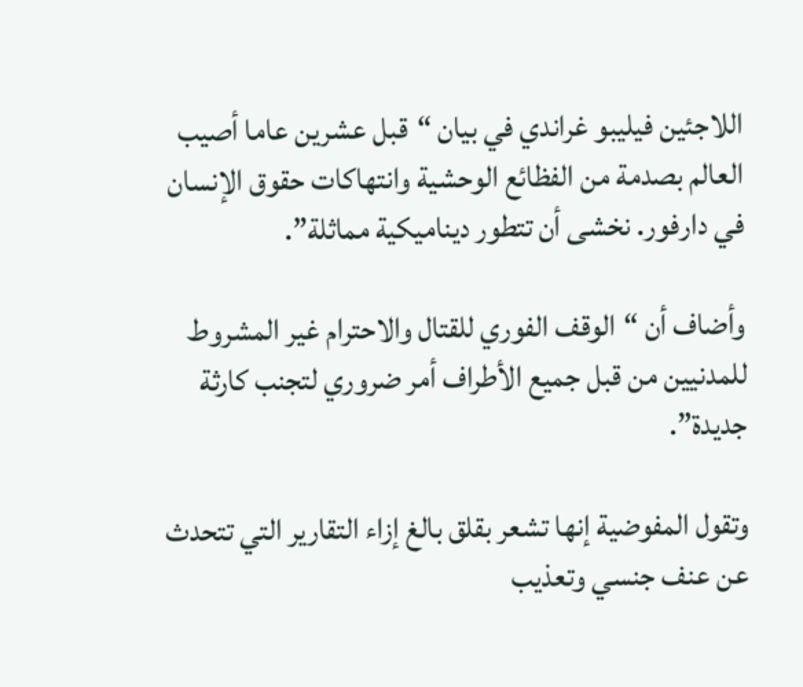اللاجئين فيليبو غراندي في بيان “قبل عشرين عاما أصيب العالم بصدمة من الفظائع الوحشية وانتهاكات حقوق الإنسان في دارفور. نخشى أن تتطور ديناميكية مماثلة”.

وأضاف أن “الوقف الفوري للقتال والاحترام غير المشروط للمدنيين من قبل جميع الأطراف أمر ضروري لتجنب كارثة جديدة”.

وتقول المفوضية إنها تشعر بقلق بالغ إزاء التقارير التي تتحدث عن عنف جنسي وتعذيب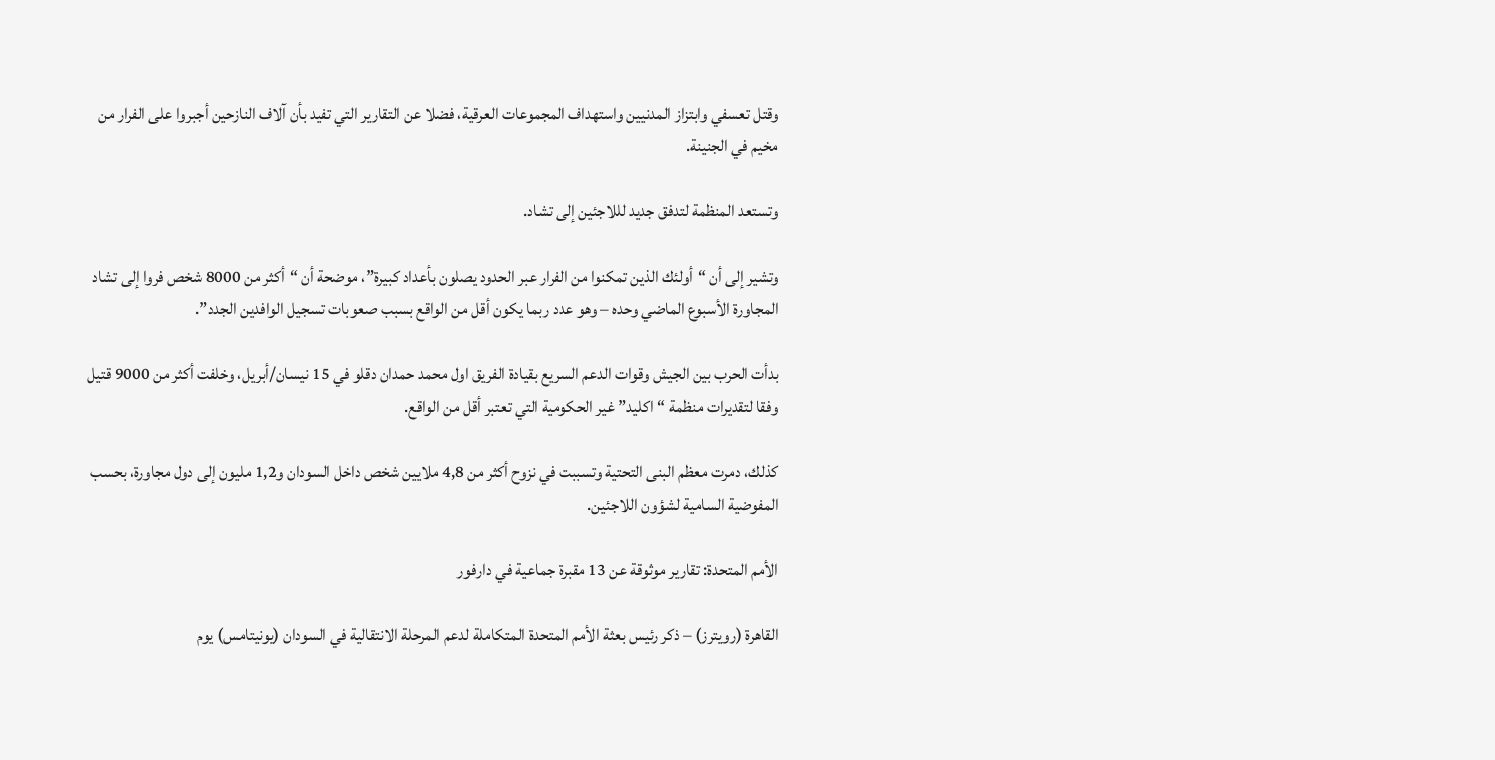وقتل تعسفي وابتزاز المدنيين واستهداف المجموعات العرقية، فضلا عن التقارير التي تفيد بأن آلاف النازحين أجبروا على الفرار من مخيم في الجنينة.

وتستعد المنظمة لتدفق جديد لللاجئين إلى تشاد.

وتشير إلى أن “أولئك الذين تمكنوا من الفرار عبر الحدود يصلون بأعداد كبيرة”، موضحة أن “أكثر من 8000 شخص فروا إلى تشاد المجاورة الأسبوع الماضي وحده – وهو عدد ربما يكون أقل من الواقع بسبب صعوبات تسجيل الوافدين الجدد”.

بدأت الحرب بين الجيش وقوات الدعم السريع بقيادة الفريق اول محمد حمدان دقلو في 15 نيسان/أبريل، وخلفت أكثر من 9000 قتيل وفقا لتقديرات منظمة “اكليد” غير الحكومية التي تعتبر أقل من الواقع.

كذلك، دمرت معظم البنى التحتية وتسببت في نزوح أكثر من 4,8 ملايين شخص داخل السودان و1,2 مليون إلى دول مجاورة، بحسب المفوضية السامية لشؤون اللاجئين.

الأمم المتحدة: تقارير موثوقة عن 13 مقبرة جماعية في دارفور

القاهرة (رويترز) – ذكر رئيس بعثة الأمم المتحدة المتكاملة لدعم المرحلة الانتقالية في السودان (يونيتامس) يوم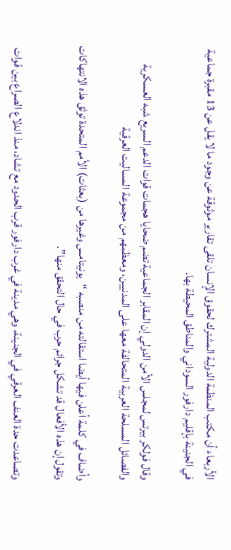الأربعاء أن مكتب المنظمة الدولية المشترك لحقوق الإنسان تلقى تقارير موثوقة عن وجود ما لا يقل عن 13 مقبرة جماعية في الجنينة بإقليم دارفور السوداني والمناطق المحيطة بها.

وقال فولكر بيرتس لمجلس الأمن الدولي إن المقابر الجماعية تضم ضحايا هجمات قوات الدعم السريع شبه العسكرية والفصائل المسلحة العربية المتحالفة معها على المدنيين، ومعظمهم من مجموعة المساليت العرقية

وأضاف في كلمة أعلن فيها أيضا استقالته من منصبه “يونيتامس وغيرها من (بعثات) الأمم المتحدة توثق هذه الانتهاكات وتقول إن هذه الأفعال قد تشكل جرائم حرب في حال التحقق منها”.

وتصاعدت حدة العنف العرقي في الجنينة، وهي مدينة في غرب دارفور قرب الحدود مع تشاد، منذ اندلاع الصراع بين قوات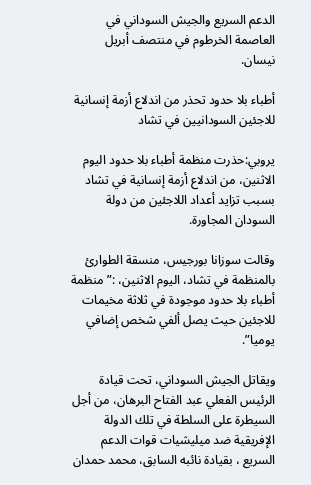الدعم السريع والجيش السوداني في العاصمة الخرطوم في منتصف أبريل نيسان.

أطباء بلا حدود تحذر من اندلاع أزمة إنسانية للاجئين السودانيين في تشاد

يروبي:حذرت منظمة أطباء بلا حدود اليوم الاثنين، من اندلاع أزمة إنسانية في تشاد بسبب تزايد أعداد اللاجئين من دولة السودان المجاورة.

وقالت سوزانا بورجيس، منسقة الطوارئ بالمنظمة في تشاد، اليوم الاثنين، :” منظمة أطباء بلا حدود موجودة في ثلاثة مخيمات للاجئين حيث يصل ألفي شخص إضافي يوميا”.

ويقاتل الجيش السوداني، تحت قيادة الرئيس الفعلي عبد الفتاح البرهان، من أجل السيطرة على السلطة في تلك الدولة الإفريقية ضد ميليشيات قوات الدعم السريع ، بقيادة نائبه السابق، محمد حمدان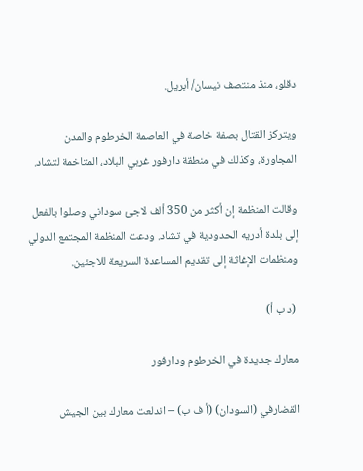دقلو، منذ منتصف نيسان/ أبريل.

ويتركز القتال بصفة خاصة في العاصمة الخرطوم والمدن المجاورة، وكذلك في منطقة دارفور غربي البلاد، المتاخمة لتشاد.

وقالت المنظمة إن أكثر من 350 ألف لاجئ سوداني وصلوا بالفعل إلى بلدة أدريه الحدودية في تشاد. ودعت المنظمة المجتمع الدولي ومنظمات الإغاثة إلى تقديم المساعدة السريعة للاجئين.

 (د ب أ)

معارك جديدة في الخرطوم ودارفور

القضارفي (السودان) (أ ف ب) – اندلعت معارك بين الجيش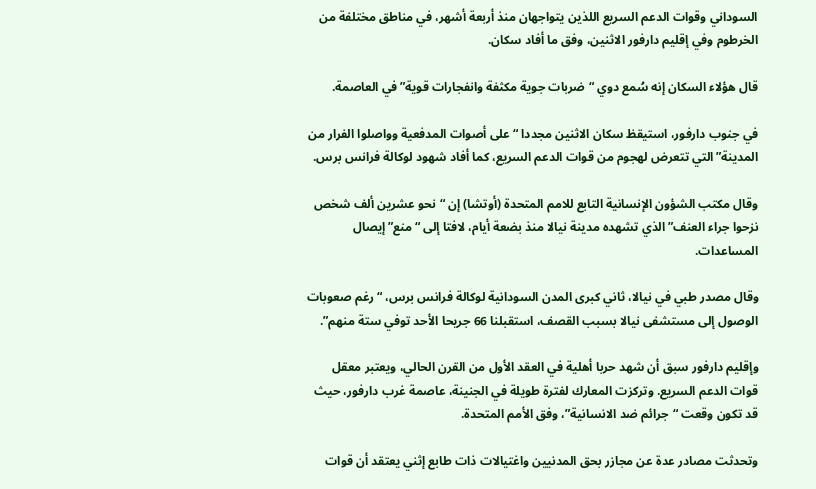السوداني وقوات الدعم السريع اللذين يتواجهان منذ أربعة أشهر، في مناطق مختلفة من الخرطوم وفي إقليم دارفور الاثنين، وفق ما أفاد سكان.

قال هؤلاء السكان إنه سُمع دوي “ضربات جوية مكثفة وانفجارات قوية” في العاصمة.

في جنوب دارفور، استيقظ سكان الاثنين مجددا “على أصوات المدفعية وواصلوا الفرار من المدينة” التي تتعرض لهجوم من قوات الدعم السريع، كما أفاد شهود لوكالة فرانس برس.

وقال مكتب الشؤون الإنسانية التابع للامم المتحدة (أوتشا) إن “نحو عشرين ألف شخص نزحوا جراء العنف” الذي تشهده مدينة نيالا منذ بضعة أيام، لافتا إلى “منع” إيصال المساعدات.

وقال مصدر طبي في نيالا، ثاني كبرى المدن السودانية لوكالة فرانس برس، “رغم صعوبات الوصول إلى مستشفى نيالا بسبب القصف، استقبلنا 66 جريحا الأحد توفي ستة منهم”.

وإقليم دارفور سبق أن شهد حربا أهلية في العقد الأول من القرن الحالي، ويعتبر معقل قوات الدعم السريع. وتركزت المعارك لفترة طويلة في الجنينة، عاصمة غرب دارفور، حيث قد تكون وقعت “جرائم ضد الانسانية”، وفق الأمم المتحدة.

وتحدثت مصادر عدة عن مجازر بحق المدنيين واغتيالات ذات طابع إثني يعتقد أن قوات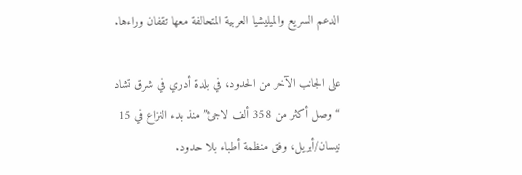الدعم السريع والميليشيا العربية المتحالفة معها تقفان وراءها.

على الجانب الآخر من الحدود، في بلدة أدري في شرق تشاد “وصل أكثر من 358 ألف لاجئ” منذ بدء النزاع في 15 نيسان/أبريل، وفق منظمة أطباء بلا حدود.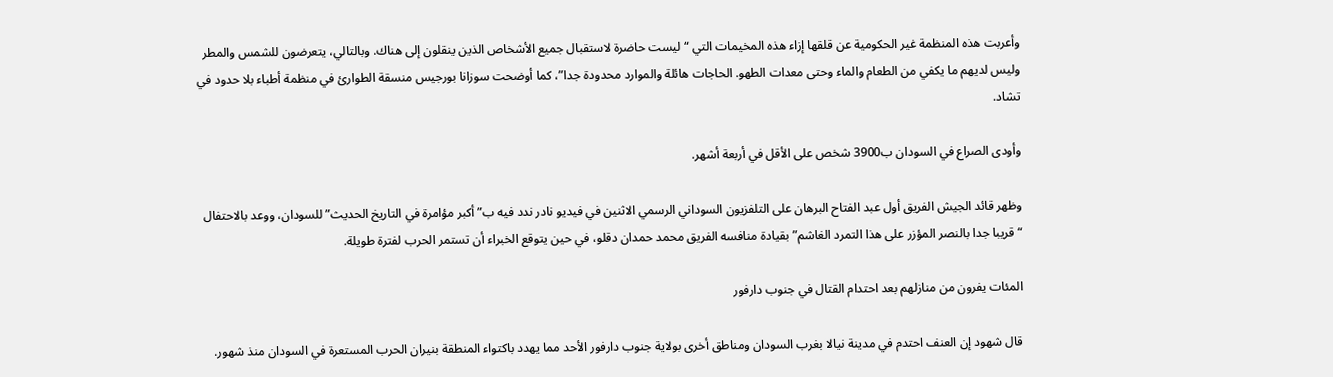وأعربت هذه المنظمة غير الحكومية عن قلقها إزاء هذه المخيمات التي “ليست حاضرة لاستقبال جميع الأشخاص الذين ينقلون إلى هناك. وبالتالي، يتعرضون للشمس والمطر وليس لديهم ما يكفي من الطعام والماء وحتى معدات الطهو. الحاجات هائلة والموارد محدودة جدا”، كما أوضحت سوزانا بورجيس منسقة الطوارئ في منظمة أطباء بلا حدود في تشاد.

وأودى الصراع في السودان ب3900 شخص على الأقل في أربعة أشهر.

وظهر قائد الجيش الفريق أول عبد الفتاح البرهان على التلفزيون السوداني الرسمي الاثنين في فيديو نادر ندد فيه ب”أكبر مؤامرة في التاريخ الحديث” للسودان، ووعد بالاحتفال “قريبا جدا بالنصر المؤزر على هذا التمرد الغاشم” بقيادة منافسه الفريق محمد حمدان دقلو، في حين يتوقع الخبراء أن تستمر الحرب لفترة طويلة.

المئات يفرون من منازلهم بعد احتدام القتال في جنوب دارفور

قال شهود إن العنف احتدم في مدينة نيالا بغرب السودان ومناطق أخرى بولاية جنوب دارفور الأحد مما يهدد باكتواء المنطقة بنيران الحرب المستعرة في السودان منذ شهور.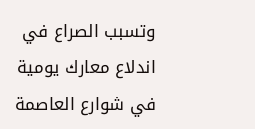وتسبب الصراع في اندلاع معارك يومية في شوارع العاصمة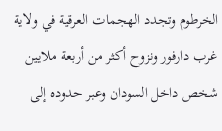الخرطوم وتجدد الهجمات العرقية في ولاية غرب دارفور ونزوح أكثر من أربعة ملايين شخص داخل السودان وعبر حدوده إلى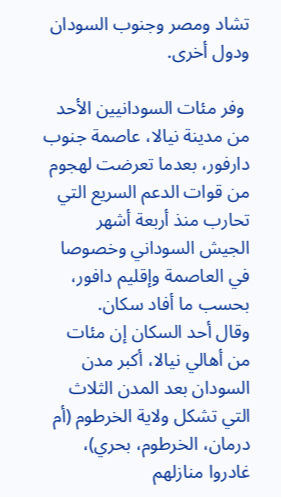تشاد ومصر وجنوب السودان ودول أخرى.

 وفر مئات السودانيين الأحد من مدينة نيالا، عاصمة جنوب دارفور، بعدما تعرضت لهجوم من قوات الدعم السريع التي تحارب منذ أربعة أشهر الجيش السوداني وخصوصا في العاصمة وإقليم دافور، بحسب ما أفاد سكان.
وقال أحد السكان إن مئات من أهالي نيالا، أكبر مدن السودان بعد المدن الثلاث التي تشكل ولاية الخرطوم (أم درمان، الخرطوم، بحري)، غادروا منازلهم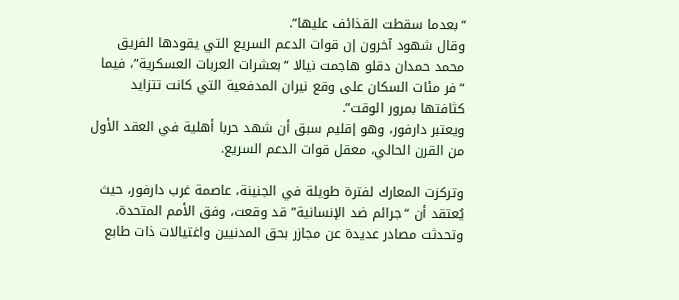“بعدما سقطت القذائف عليها”.
وقال شهود آخرون إن قوات الدعم السريع التي يقودها الفريق محمد حمدان دقلو هاجمت نيالا “بعشرات العربات العسكرية”، فيما “فر مئات السكان على وقع نيران المدفعية التي كانت تتزايد كثافتها بمرور الوقت”.
ويعتبر دارفور، وهو إقليم سبق أن شهد حربا أهلية في العقد الأول من القرن الحالي، معقل قوات الدعم السريع.

وتركزت المعارك لفترة طويلة في الجنينة، عاصمة غرب دارفور، حيث يُعتقد أن “جرائم ضد الإنسانية” قد وقعت، وفق الأمم المتحدة.
وتحدثت مصادر عديدة عن مجازر بحق المدنيين واغتيالات ذات طابع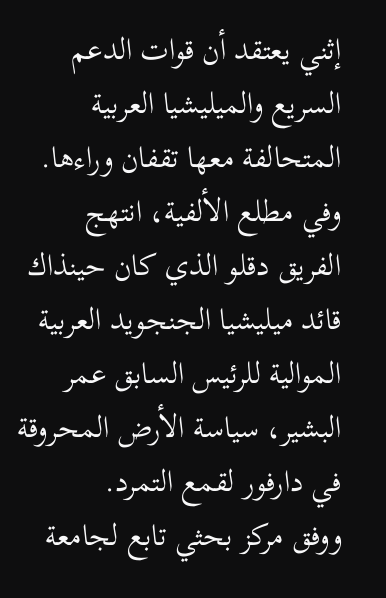إثني يعتقد أن قوات الدعم السريع والميليشيا العربية المتحالفة معها تقفان وراءها.
وفي مطلع الألفية، انتهج الفريق دقلو الذي كان حينذاك قائد ميليشيا الجنجويد العربية الموالية للرئيس السابق عمر البشير، سياسة الأرض المحروقة في دارفور لقمع التمرد.
ووفق مركز بحثي تابع لجامعة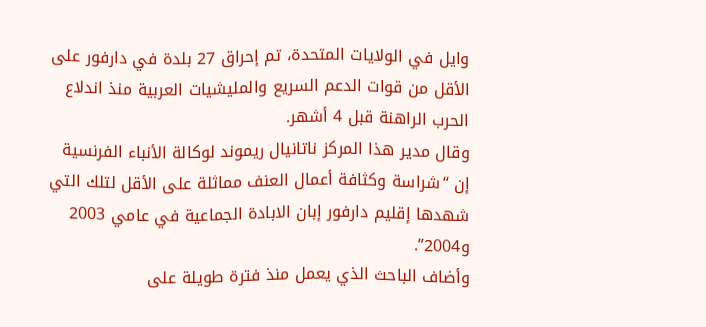وايل في الولايات المتحدة، تم إحراق 27 بلدة في دارفور على الأقل من قوات الدعم السريع والمليشيات العربية منذ اندلاع الحرب الراهنة قبل 4 أشهر.
وقال مدير هذا المركز ناتانيال ريموند لوكالة الأنباء الفرنسية إن “شراسة وكثافة أعمال العنف مماثلة على الأقل لتلك التي شهدها إقليم دارفور إبان الابادة الجماعية في عامي 2003 و2004”.
وأضاف الباحث الذي يعمل منذ فترة طويلة على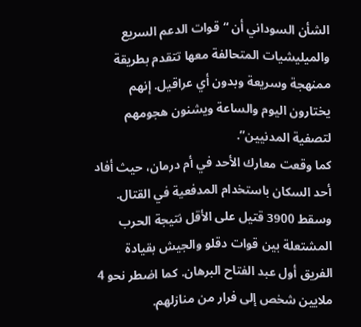الشأن السوداني أن “قوات الدعم السريع والميليشيات المتحالفة معها تتقدم بطريقة ممنهجة وسريعة وبدون أي عراقيل. إنهم يختارون اليوم والساعة ويشنون هجومهم لتصفية المدنيين”.
كما وقعت معارك الأحد في أم درمان، حيث أفاد أحد السكان باستخدام المدفعية في القتال.
وسقط 3900 قتيل على الأقل نتيجة الحرب المشتعلة بين قوات دقلو والجيش بقيادة الفريق أول عبد الفتاح البرهان. كما اضطر نحو 4 ملايين شخص إلى فرار من منازلهم.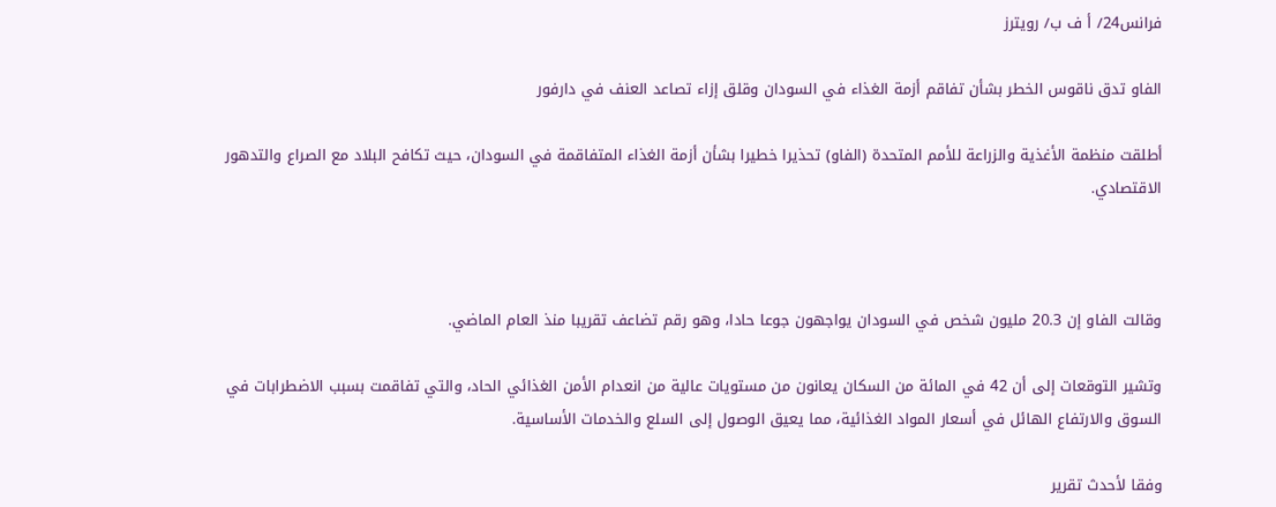فرانس24/ أ ف ب/ رويترز

الفاو تدق ناقوس الخطر بشأن تفاقم أزمة الغذاء في السودان وقلق إزاء تصاعد العنف في دارفور

أطلقت منظمة الأغذية والزراعة للأمم المتحدة (الفاو) تحذيرا خطيرا بشأن أزمة الغذاء المتفاقمة في السودان، حيث تكافح البلاد مع الصراع والتدهور الاقتصادي.



وقالت الفاو إن 20.3 مليون شخص في السودان يواجهون جوعا حادا، وهو رقم تضاعف تقريبا منذ العام الماضي.

وتشير التوقعات إلى أن 42 في المائة من السكان يعانون من مستويات عالية من انعدام الأمن الغذائي الحاد، والتي تفاقمت بسبب الاضطرابات في السوق والارتفاع الهائل في أسعار المواد الغذائية، مما يعيق الوصول إلى السلع والخدمات الأساسية.

وفقا لأحدث تقرير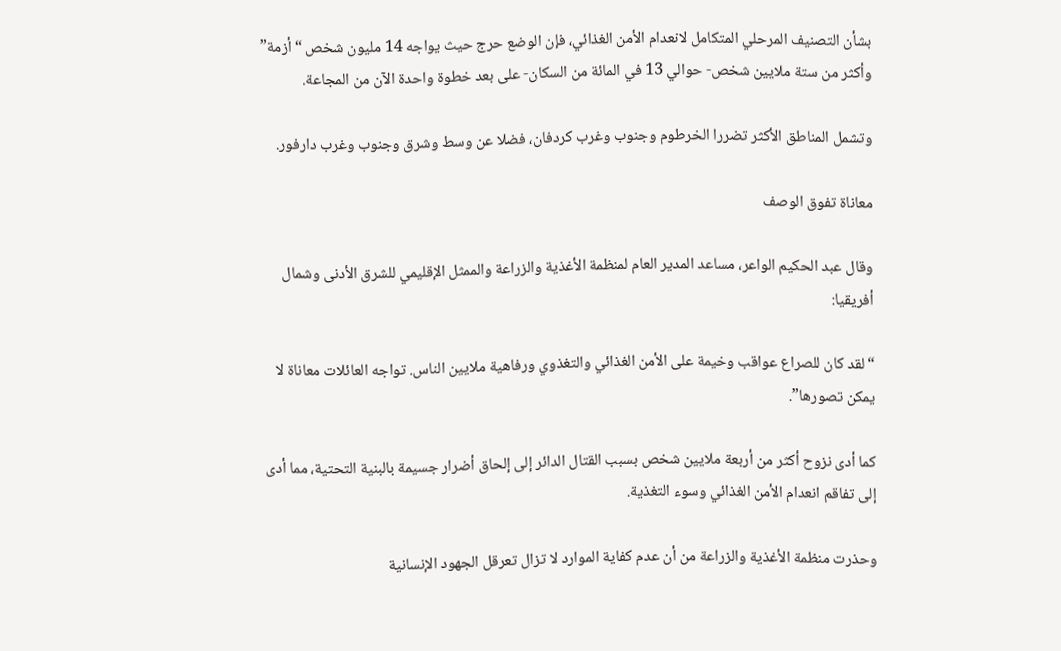بشأن التصنيف المرحلي المتكامل لانعدام الأمن الغذائي، فإن الوضع حرج حيث يواجه 14 مليون شخص “أزمة” وأكثر من ستة ملايين شخص- حوالي 13 في المائة من السكان- على بعد خطوة واحدة الآن من المجاعة.

وتشمل المناطق الأكثر تضررا الخرطوم وجنوب وغرب كردفان، فضلا عن وسط وشرق وجنوب وغرب دارفور.

معاناة تفوق الوصف

وقال عبد الحكيم الواعر، مساعد المدير العام لمنظمة الأغذية والزراعة والممثل الإقليمي للشرق الأدنى وشمال أفريقيا:

“لقد كان للصراع عواقب وخيمة على الأمن الغذائي والتغذوي ورفاهية ملايين الناس. تواجه العائلات معاناة لا يمكن تصورها”.

كما أدى نزوح أكثر من أربعة ملايين شخص بسبب القتال الدائر إلى إلحاق أضرار جسيمة بالبنية التحتية، مما أدى إلى تفاقم انعدام الأمن الغذائي وسوء التغذية.

وحذرت منظمة الأغذية والزراعة من أن عدم كفاية الموارد لا تزال تعرقل الجهود الإنسانية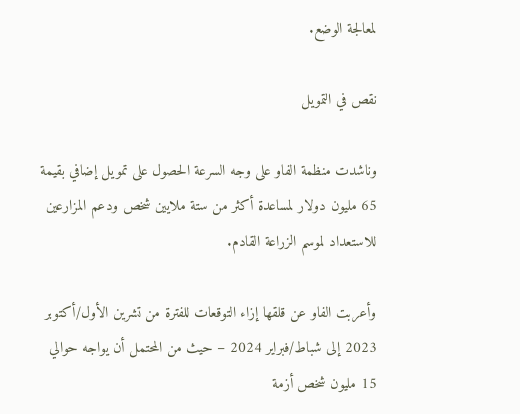لمعالجة الوضع.

نقص في التمويل

وناشدت منظمة الفاو على وجه السرعة الحصول على تمويل إضافي بقيمة 65 مليون دولار لمساعدة أكثر من ستة ملايين شخص ودعم المزارعين للاستعداد لموسم الزراعة القادم.

وأعربت الفاو عن قلقها إزاء التوقعات للفترة من تشرين الأول/أكتوبر 2023 إلى شباط/فبراير 2024 – حيث من المحتمل أن يواجه حوالي 15 مليون شخص أزمة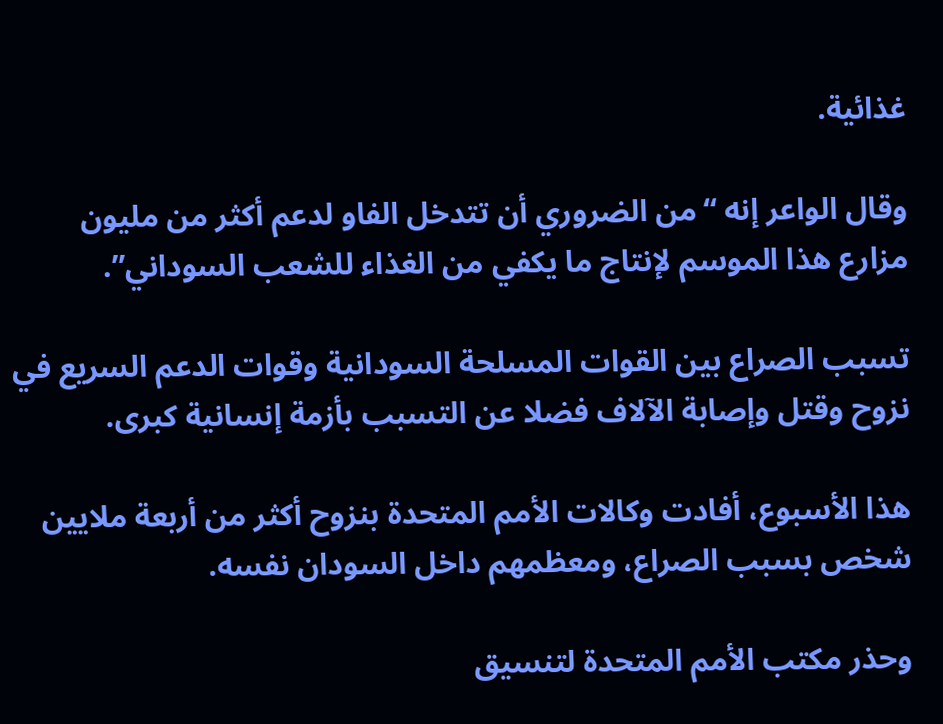غذائية.

وقال الواعر إنه “من الضروري أن تتدخل الفاو لدعم أكثر من مليون مزارع هذا الموسم لإنتاج ما يكفي من الغذاء للشعب السوداني”.

تسبب الصراع بين القوات المسلحة السودانية وقوات الدعم السريع في نزوح وقتل وإصابة الآلاف فضلا عن التسبب بأزمة إنسانية كبرى.

هذا الأسبوع، أفادت وكالات الأمم المتحدة بنزوح أكثر من أربعة ملايين شخص بسبب الصراع، ومعظمهم داخل السودان نفسه.

وحذر مكتب الأمم المتحدة لتنسيق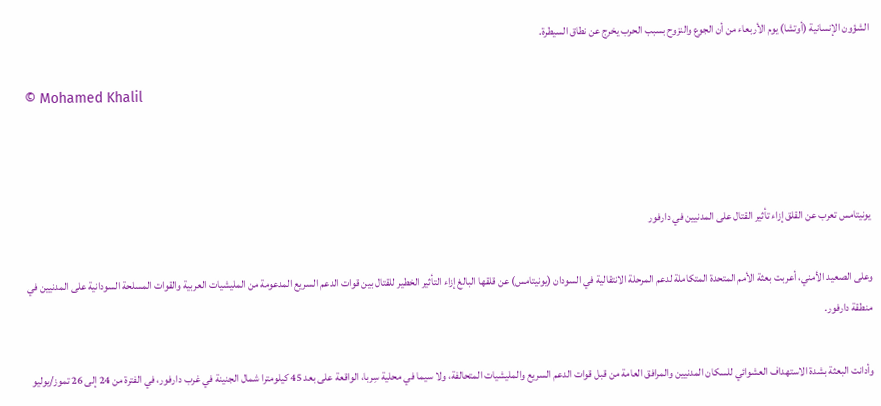الشؤون الإنسانية (أوتشا) يوم الأربعاء من أن الجوع والنزوح بسبب الحرب يخرج عن نطاق السيطرة.

© Mohamed Khalil



يونيتامس تعرب عن القلق إزاء تأثير القتال على المدنيين في دارفور

وعلى الصعيد الأمني، أعربت بعثة الأمم المتحدة المتكاملة لدعم المرحلة الانتقالية في السودان (يونيتامس) عن قلقها البالغ إزاء التأثير الخطير للقتال بين قوات الدعم السريع المدعومة من المليشيات العربية والقوات المسلحة السودانية على المدنيين في منطقة دارفور.

وأدانت البعثة بشدة الاستهداف العشوائي للسكان المدنيين والمرافق العامة من قبل قوات الدعم السريع والمليشيات المتحالفة، ولا سيما في محلية سِربا، الواقعة على بعد 45 كيلومترا شمال الجنينة في غرب دارفور، في الفترة من 24 إلى 26 تموز/يوليو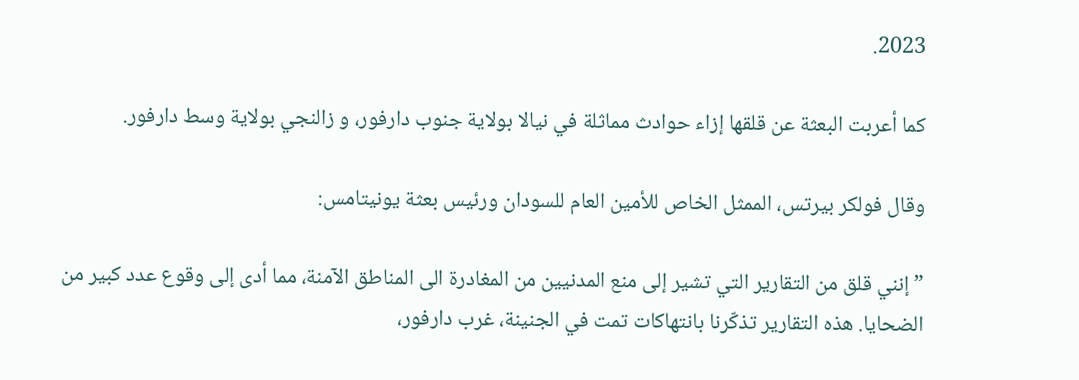2023.

كما أعربت البعثة عن قلقها إزاء حوادث مماثلة في نيالا بولاية جنوب دارفور، و زالنجي بولاية وسط دارفور.

وقال فولكر بيرتس، الممثل الخاص للأمين العام للسودان ورئيس بعثة يونيتامس:

” إنني قلق من التقارير التي تشير إلى منع المدنيين من المغادرة الى المناطق الآمنة، مما أدى إلى وقوع عدد كبير من الضحايا. هذه التقارير تذكّرنا بانتهاكات تمت في الجنينة، غرب دارفور،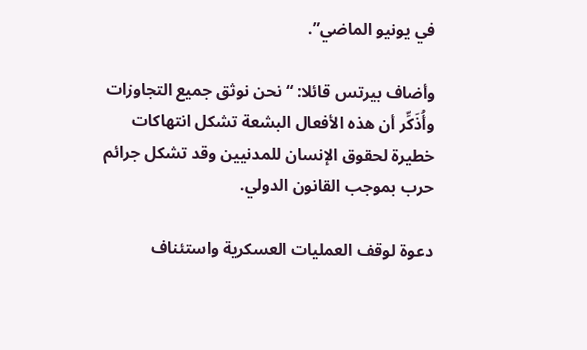في يونيو الماضي”.

وأضاف بيرتس قائلا: “نحن نوثق جميع التجاوزات وأُذَكِّر أن هذه الأفعال البشعة تشكل انتهاكات خطيرة لحقوق الإنسان للمدنيين وقد تشكل جرائم حرب بموجب القانون الدولي.

دعوة لوقف العمليات العسكرية واستئناف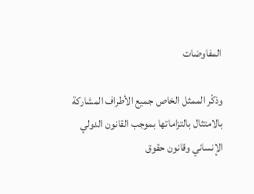المفاوضات

وذكّر الممثل الخاص جميع الأطراف المشاركة بالامتثال بالتزاماتها بموجب القانون الدولي الإنساني وقانون حقوق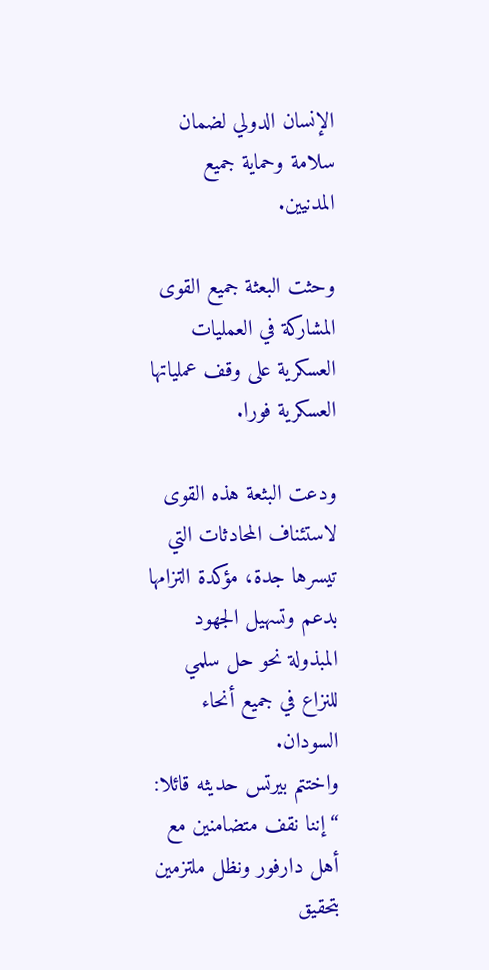الإنسان الدولي لضمان سلامة وحماية جميع المدنيين.

وحثت البعثة جميع القوى المشاركة في العمليات العسكرية على وقف عملياتها العسكرية فورا.

ودعت البثعة هذه القوى لاستئناف المحادثات التي تيسرها جدة، مؤكدة التزامها بدعم وتسهيل الجهود المبذولة نحو حل سلمي للنزاع في جميع أنحاء السودان.
واختتم بيرتس حديثه قائلا: “إننا نقف متضامنين مع أهل دارفور ونظل ملتزمين بتحقيق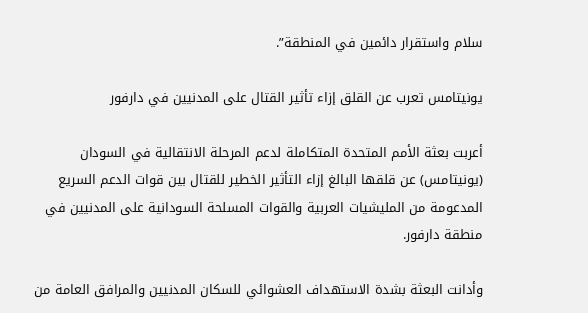سلام واستقرار دائمين في المنطقة”.

يونيتامس تعرب عن القلق إزاء تأثير القتال على المدنيين في دارفور

أعربت بعثة الأمم المتحدة المتكاملة لدعم المرحلة الانتقالية في السودان (يونيتامس) عن قلقها البالغ إزاء التأثير الخطير للقتال بين قوات الدعم السريع المدعومة من المليشيات العربية والقوات المسلحة السودانية على المدنيين في منطقة دارفور.

وأدانت البعثة بشدة الاستهداف العشوائي للسكان المدنيين والمرافق العامة من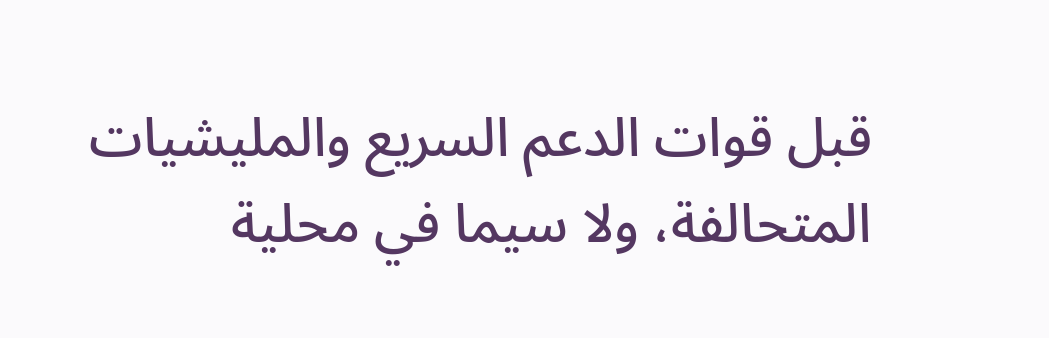قبل قوات الدعم السريع والمليشيات المتحالفة، ولا سيما في محلية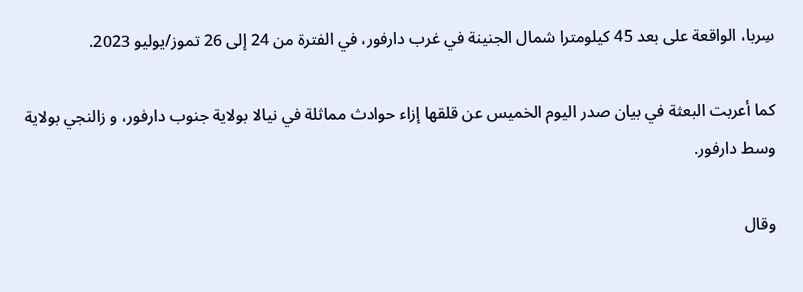سِربا، الواقعة على بعد 45 كيلومترا شمال الجنينة في غرب دارفور، في الفترة من 24 إلى 26 تموز/يوليو 2023.

كما أعربت البعثة في بيان صدر اليوم الخميس عن قلقها إزاء حوادث مماثلة في نيالا بولاية جنوب دارفور، و زالنجي بولاية وسط دارفور.

وقال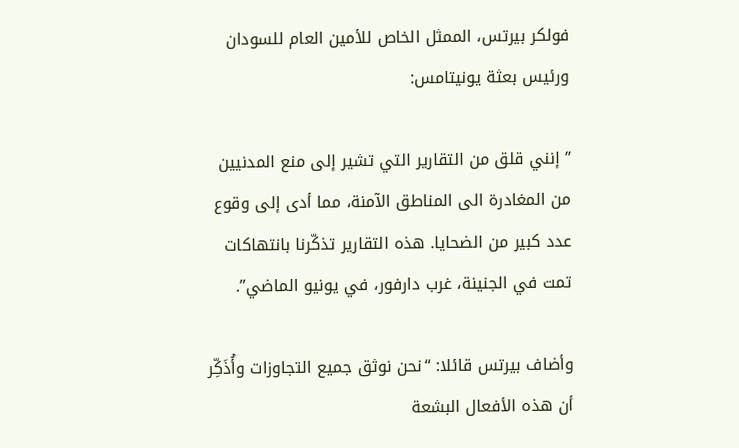فولكر بيرتس، الممثل الخاص للأمين العام للسودان ورئيس بعثة يونيتامس:

” إنني قلق من التقارير التي تشير إلى منع المدنيين من المغادرة الى المناطق الآمنة، مما أدى إلى وقوع عدد كبير من الضحايا. هذه التقارير تذكّرنا بانتهاكات تمت في الجنينة، غرب دارفور، في يونيو الماضي”.

وأضاف بيرتس قائلا: “نحن نوثق جميع التجاوزات وأُذَكِّر أن هذه الأفعال البشعة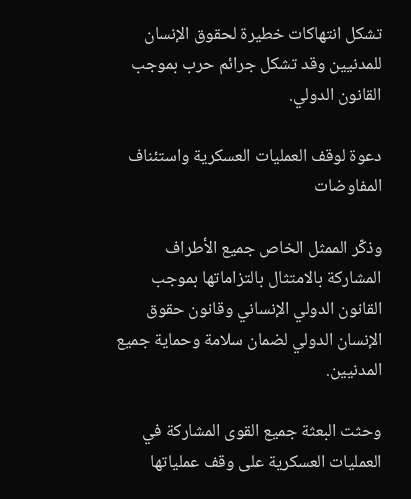تشكل انتهاكات خطيرة لحقوق الإنسان للمدنيين وقد تشكل جرائم حرب بموجب القانون الدولي.

دعوة لوقف العمليات العسكرية واستئناف المفاوضات

وذكّر الممثل الخاص جميع الأطراف المشاركة بالامتثال بالتزاماتها بموجب القانون الدولي الإنساني وقانون حقوق الإنسان الدولي لضمان سلامة وحماية جميع المدنيين.

وحثت البعثة جميع القوى المشاركة في العمليات العسكرية على وقف عملياتها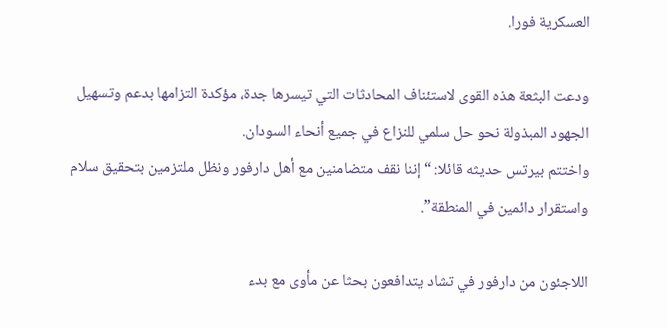العسكرية فورا.

ودعت البثعة هذه القوى لاستئناف المحادثات التي تيسرها جدة، مؤكدة التزامها بدعم وتسهيل الجهود المبذولة نحو حل سلمي للنزاع في جميع أنحاء السودان.
واختتم بيرتس حديثه قائلا: “إننا نقف متضامنين مع أهل دارفور ونظل ملتزمين بتحقيق سلام واستقرار دائمين في المنطقة”.

اللاجئون من دارفور في تشاد يتدافعون بحثا عن مأوى مع بدء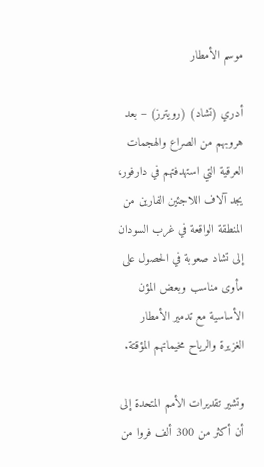موسم الأمطار

أدري (تشاد) (رويترز) – بعد هروبهم من الصراع والهجمات العرقية التي استهدفتهم في دارفور، يجد آلاف اللاجئين الفارين من المنطقة الواقعة في غرب السودان إلى تشاد صعوبة في الحصول على مأوى مناسب وبعض المؤن الأساسية مع تدمير الأمطار الغزيرة والرياح مخيماتهم المؤقتة.

وتشير تقديرات الأمم المتحدة إلى أن أكثر من 300 ألف فروا من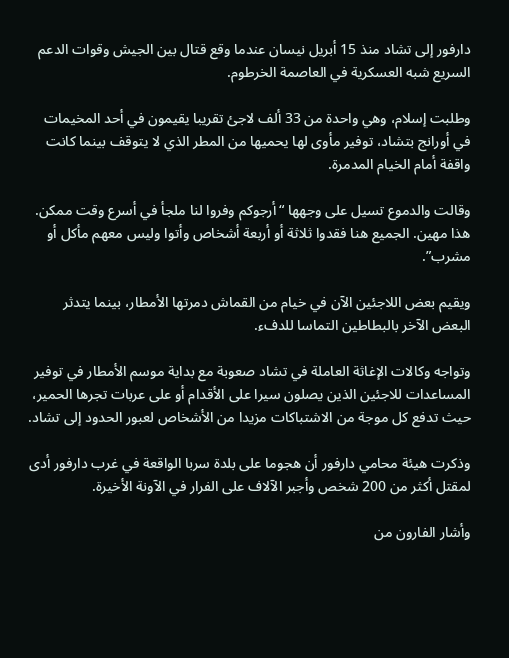دارفور إلى تشاد منذ 15 أبريل نيسان عندما وقع قتال بين الجيش وقوات الدعم السريع شبه العسكرية في العاصمة الخرطوم.

وطلبت إسلام، وهي واحدة من 33 ألف لاجئ تقريبا يقيمون في أحد المخيمات في أورانج بتشاد، توفير مأوى لها يحميها من المطر الذي لا يتوقف بينما كانت واقفة أمام الخيام المدمرة.

وقالت والدموع تسيل على وجهها “أرجوكم وفروا لنا ملجأ في أسرع وقت ممكن. هذا مهين. الجميع هنا فقدوا ثلاثة أو أربعة أشخاص وأتوا وليس معهم مأكل أو مشرب”.

ويقيم بعض اللاجئين الآن في خيام من القماش دمرتها الأمطار، بينما يتدثر البعض الآخر بالبطاطين التماسا للدفء.

وتواجه وكالات الإغاثة العاملة في تشاد صعوبة مع بداية موسم الأمطار في توفير المساعدات للاجئين الذين يصلون سيرا على الأقدام أو على عربات تجرها الحمير، حيث تدفع كل موجة من الاشتباكات مزيدا من الأشخاص لعبور الحدود إلى تشاد.

وذكرت هيئة محامي دارفور أن هجوما على بلدة سربا الواقعة في غرب دارفور أدى لمقتل أكثر من 200 شخص وأجبر الآلاف على الفرار في الآونة الأخيرة.

وأشار الفارون من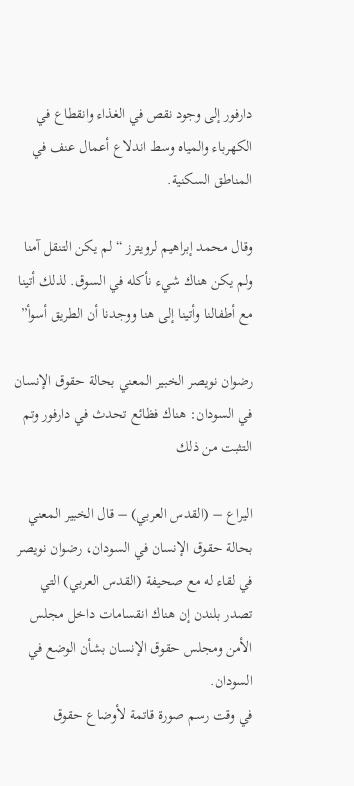دارفور إلى وجود نقص في الغذاء وانقطاع في الكهرباء والمياه وسط اندلاع أعمال عنف في المناطق السكنية.

وقال محمد إبراهيم لرويترز “لم يكن التنقل آمنا ولم يكن هناك شيء نأكله في السوق. لذلك أتينا مع أطفالنا وأتينا إلى هنا ووجدنا أن الطريق أسوأ”

رضوان نويصر الخبير المعني بحالة حقوق الإنسان في السودان: هناك فظائع تحدث في دارفور وتم التثبت من ذلك

اليراع – (القدس العربي) – قال الخبير المعني بحالة حقوق الإنسان في السودان، رضوان نويصر في لقاء له مع صحيفة (القدس العربي) التي تصدر بلندن إن هناك انقسامات داخل مجلس الأمن ومجلس حقوق الإنسان بشأن الوضع في السودان.
في وقت رسم صورة قاتمة لأوضاع حقوق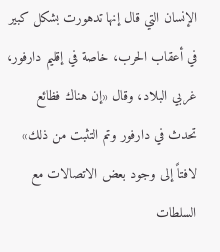الإنسان التي قال إنها تدهورت بشكل كبير في أعقاب الحرب، خاصة في إقليم دارفور، غربي البلاد، وقال «إن هناك فظائع تحدث في دارفور وتم التثبت من ذلك» لافتاً إلى وجود بعض الاتصالات مع السلطات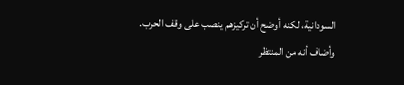السودانية، لكنه أوضح أن تركيزهم ينصب على وقف الحرب.
وأضاف أنه من المنتظر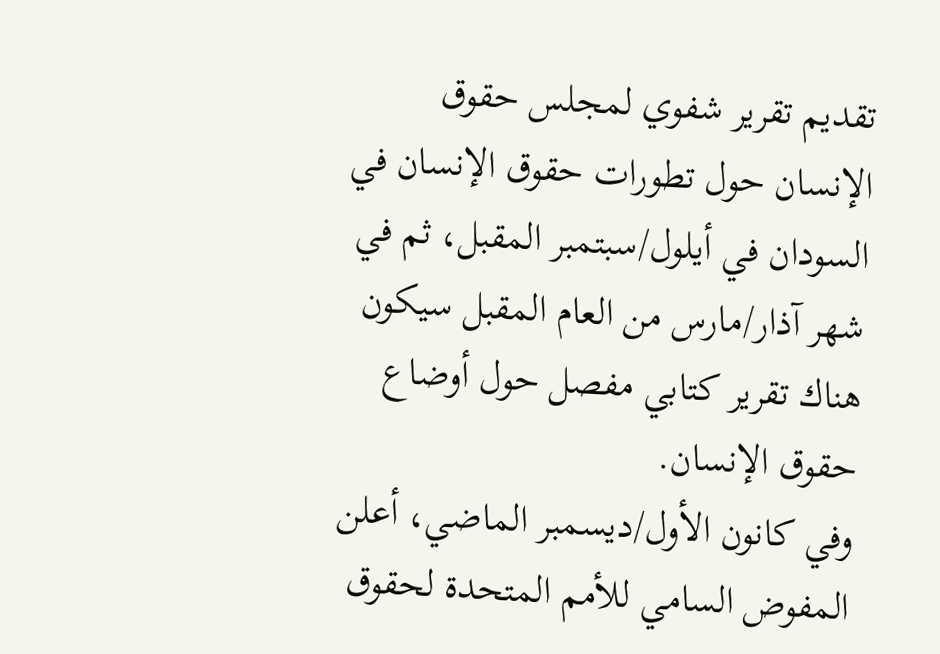تقديم تقرير شفوي لمجلس حقوق الإنسان حول تطورات حقوق الإنسان في السودان في أيلول/سبتمبر المقبل، ثم في شهر آذار/مارس من العام المقبل سيكون هناك تقرير كتابي مفصل حول أوضاع حقوق الإنسان.
وفي كانون الأول/ديسمبر الماضي، أعلن المفوض السامي للأمم المتحدة لحقوق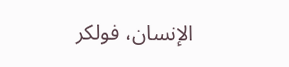الإنسان، فولكر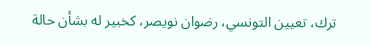ترك، تعيين التونسي، رضوان نويصر، كخبير له بشأن حالة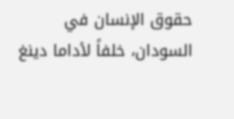حقوق الإنسان في السودان، خلفاً لأداما دينغ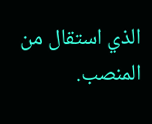الذي استقال من المنصب.